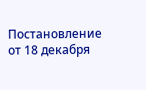Постановление от 18 декабря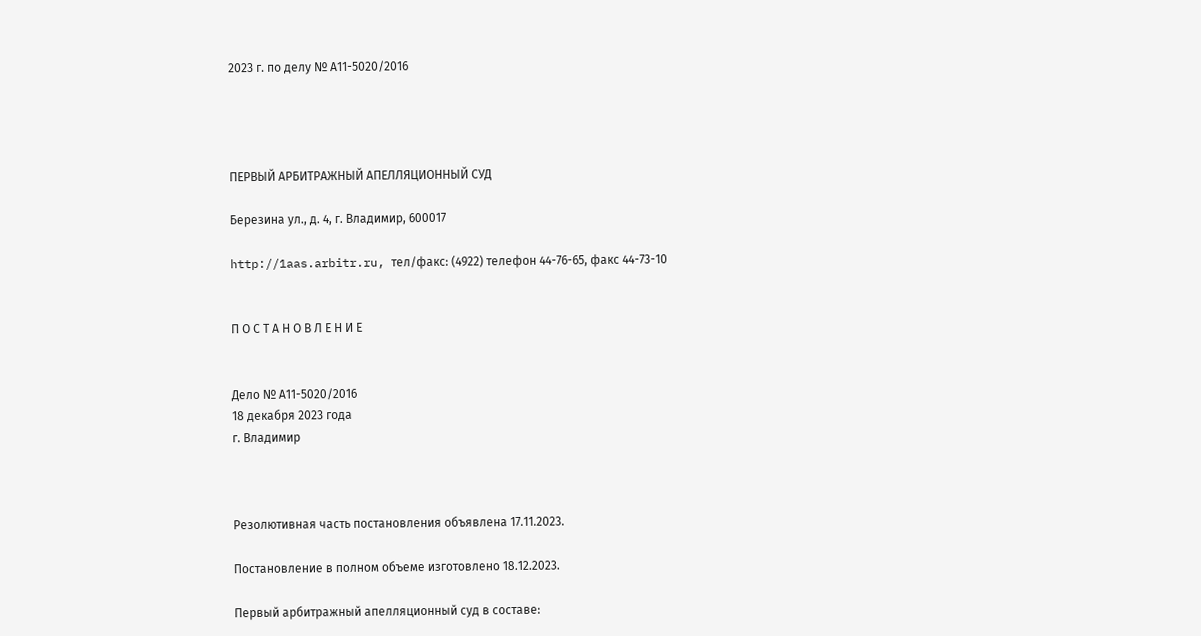2023 г. по делу № А11-5020/2016




ПЕРВЫЙ АРБИТРАЖНЫЙ АПЕЛЛЯЦИОННЫЙ СУД

Березина ул., д. 4, г. Владимир, 600017

http://1aas.arbitr.ru, тел/факс: (4922) телефон 44-76-65, факс 44-73-10


П О С Т А Н О В Л Е Н И Е


Дело № А11-5020/2016
18 декабря 2023 года
г. Владимир



Резолютивная часть постановления объявлена 17.11.2023.

Постановление в полном объеме изготовлено 18.12.2023.

Первый арбитражный апелляционный суд в составе: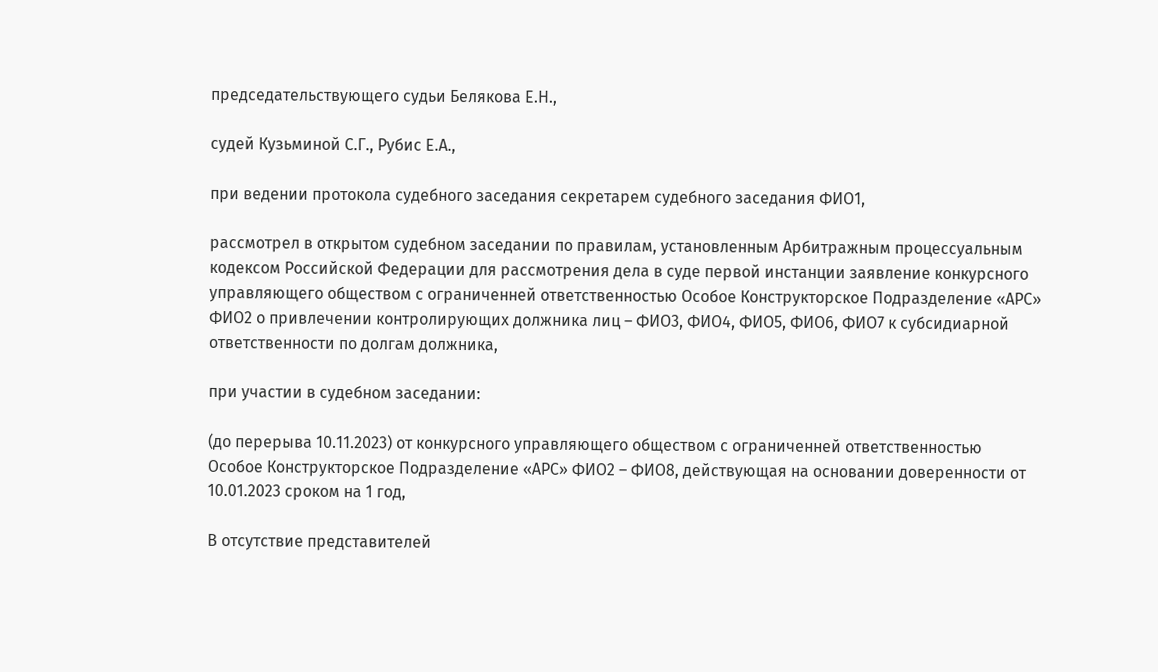председательствующего судьи Белякова Е.Н.,

судей Кузьминой С.Г., Рубис Е.А.,

при ведении протокола судебного заседания секретарем судебного заседания ФИО1,

рассмотрел в открытом судебном заседании по правилам, установленным Арбитражным процессуальным кодексом Российской Федерации для рассмотрения дела в суде первой инстанции заявление конкурсного управляющего обществом с ограниченней ответственностью Особое Конструкторское Подразделение «АРС» ФИО2 о привлечении контролирующих должника лиц – ФИО3, ФИО4, ФИО5, ФИО6, ФИО7 к субсидиарной ответственности по долгам должника,

при участии в судебном заседании:

(до перерыва 10.11.2023) от конкурсного управляющего обществом с ограниченней ответственностью Особое Конструкторское Подразделение «АРС» ФИО2 – ФИО8, действующая на основании доверенности от 10.01.2023 сроком на 1 год,

В отсутствие представителей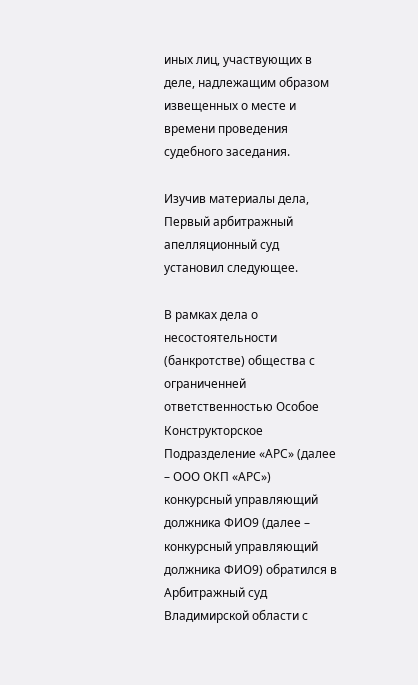иных лиц, участвующих в деле, надлежащим образом извещенных о месте и времени проведения судебного заседания.

Изучив материалы дела, Первый арбитражный апелляционный суд установил следующее.

В рамках дела о несостоятельности (банкротстве) общества с ограниченней ответственностью Особое Конструкторское Подразделение «АРС» (далее – ООО ОКП «АРС») конкурсный управляющий должника ФИО9 (далее – конкурсный управляющий должника ФИО9) обратился в Арбитражный суд Владимирской области с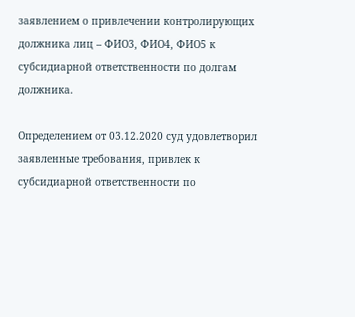заявлением о привлечении контролирующих должника лиц – ФИО3, ФИО4, ФИО5 к субсидиарной ответственности по долгам должника.

Определением от 03.12.2020 суд удовлетворил заявленные требования, привлек к субсидиарной ответственности по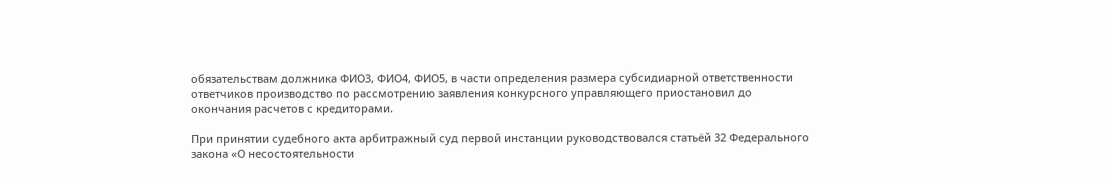обязательствам должника ФИО3, ФИО4, ФИО5, в части определения размера субсидиарной ответственности ответчиков производство по рассмотрению заявления конкурсного управляющего приостановил до окончания расчетов с кредиторами.

При принятии судебного акта арбитражный суд первой инстанции руководствовался статьёй 32 Федерального закона «О несостоятельности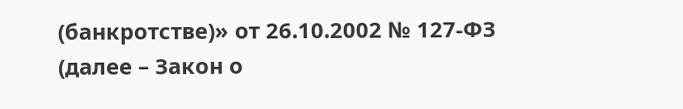(банкротстве)» от 26.10.2002 № 127-ФЗ (далее – Закон о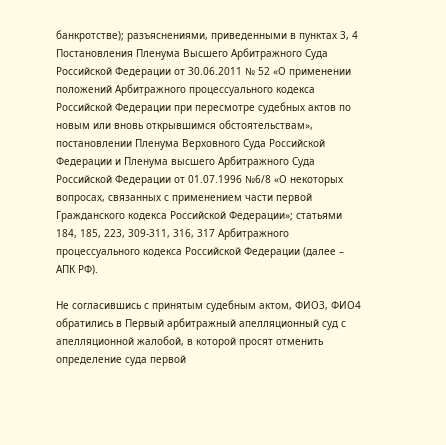банкротстве); разъяснениями, приведенными в пунктах 3, 4 Постановления Пленума Высшего Арбитражного Суда Российской Федерации от 30.06.2011 № 52 «О применении положений Арбитражного процессуального кодекса Российской Федерации при пересмотре судебных актов по новым или вновь открывшимся обстоятельствам», постановлении Пленума Верховного Суда Российской Федерации и Пленума высшего Арбитражного Суда Российской Федерации от 01.07.1996 №6/8 «О некоторых вопросах, связанных с применением части первой Гражданского кодекса Российской Федерации»; статьями 184, 185, 223, 309-311, 316, 317 Арбитражного процессуального кодекса Российской Федерации (далее – АПК РФ).

Не согласившись с принятым судебным актом, ФИО3, ФИО4 обратились в Первый арбитражный апелляционный суд с апелляционной жалобой, в которой просят отменить определение суда первой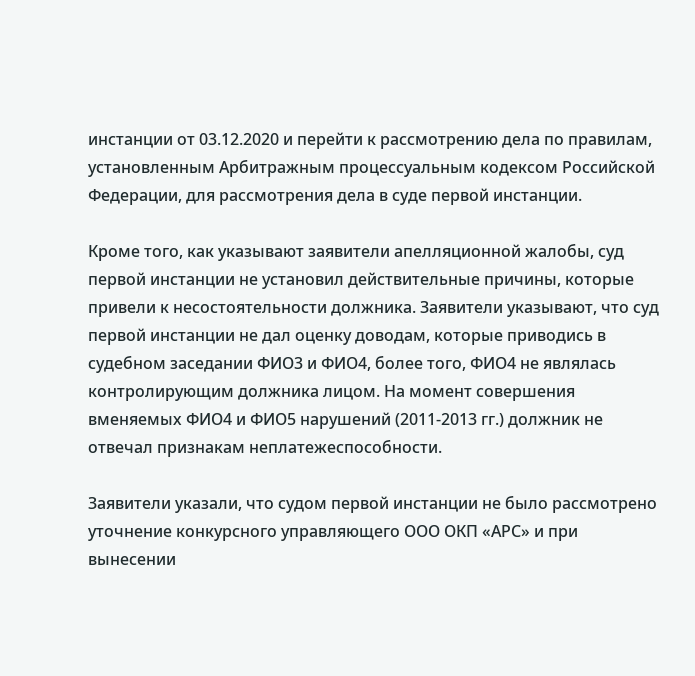инстанции от 03.12.2020 и перейти к рассмотрению дела по правилам, установленным Арбитражным процессуальным кодексом Российской Федерации, для рассмотрения дела в суде первой инстанции.

Кроме того, как указывают заявители апелляционной жалобы, суд первой инстанции не установил действительные причины, которые привели к несостоятельности должника. Заявители указывают, что суд первой инстанции не дал оценку доводам, которые приводись в судебном заседании ФИО3 и ФИО4, более того, ФИО4 не являлась контролирующим должника лицом. На момент совершения вменяемых ФИО4 и ФИО5 нарушений (2011-2013 гг.) должник не отвечал признакам неплатежеспособности.

Заявители указали, что судом первой инстанции не было рассмотрено уточнение конкурсного управляющего ООО ОКП «АРС» и при вынесении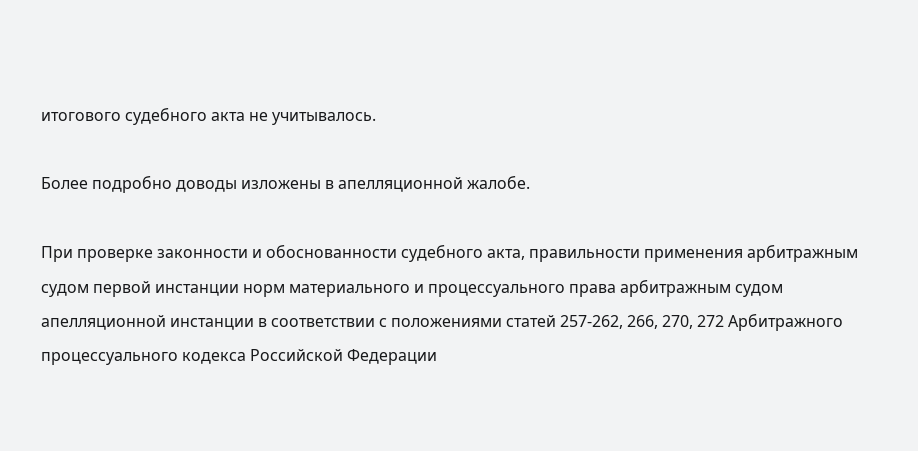итогового судебного акта не учитывалось.

Более подробно доводы изложены в апелляционной жалобе.

При проверке законности и обоснованности судебного акта, правильности применения арбитражным судом первой инстанции норм материального и процессуального права арбитражным судом апелляционной инстанции в соответствии с положениями статей 257-262, 266, 270, 272 Арбитражного процессуального кодекса Российской Федерации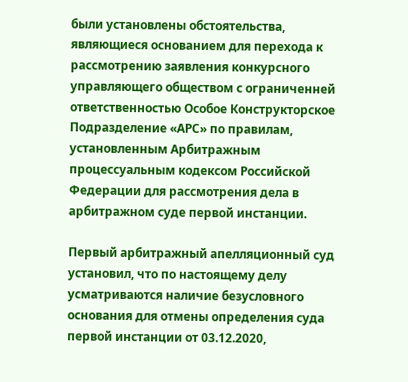были установлены обстоятельства, являющиеся основанием для перехода к рассмотрению заявления конкурсного управляющего обществом с ограниченней ответственностью Особое Конструкторское Подразделение «АРС» по правилам, установленным Арбитражным процессуальным кодексом Российской Федерации для рассмотрения дела в арбитражном суде первой инстанции.

Первый арбитражный апелляционный суд установил, что по настоящему делу усматриваются наличие безусловного основания для отмены определения суда первой инстанции от 03.12.2020,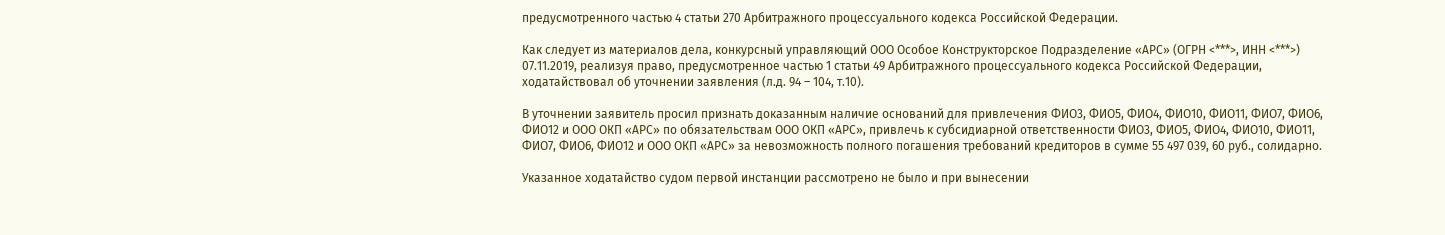предусмотренного частью 4 статьи 270 Арбитражного процессуального кодекса Российской Федерации.

Как следует из материалов дела, конкурсный управляющий ООО Особое Конструкторское Подразделение «АРС» (ОГРН <***>, ИНН <***>) 07.11.2019, реализуя право, предусмотренное частью 1 статьи 49 Арбитражного процессуального кодекса Российской Федерации, ходатайствовал об уточнении заявления (л.д. 94 – 104, т.10).

В уточнении заявитель просил признать доказанным наличие оснований для привлечения ФИО3, ФИО5, ФИО4, ФИО10, ФИО11, ФИО7, ФИО6, ФИО12 и ООО ОКП «АРС» по обязательствам ООО ОКП «АРС», привлечь к субсидиарной ответственности ФИО3, ФИО5, ФИО4, ФИО10, ФИО11, ФИО7, ФИО6, ФИО12 и ООО ОКП «АРС» за невозможность полного погашения требований кредиторов в сумме 55 497 039, 60 руб., солидарно.

Указанное ходатайство судом первой инстанции рассмотрено не было и при вынесении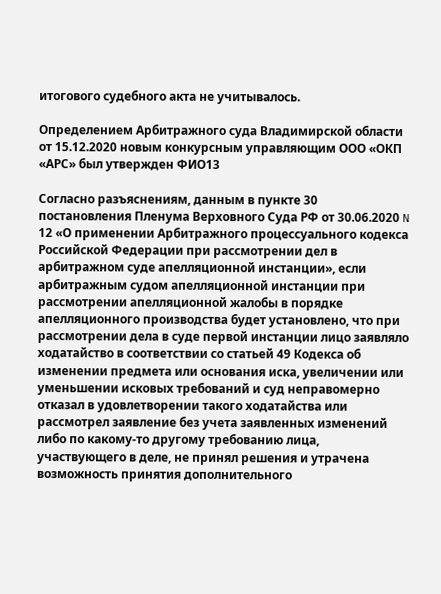итогового судебного акта не учитывалось.

Определением Арбитражного суда Владимирской области от 15.12.2020 новым конкурсным управляющим ООО «ОКП «АРС» был утвержден ФИО13

Согласно разъяснениям, данным в пункте 30 постановления Пленума Верховного Суда РФ от 30.06.2020 N 12 «О применении Арбитражного процессуального кодекса Российской Федерации при рассмотрении дел в арбитражном суде апелляционной инстанции», если арбитражным судом апелляционной инстанции при рассмотрении апелляционной жалобы в порядке апелляционного производства будет установлено, что при рассмотрении дела в суде первой инстанции лицо заявляло ходатайство в соответствии со статьей 49 Кодекса об изменении предмета или основания иска, увеличении или уменьшении исковых требований и суд неправомерно отказал в удовлетворении такого ходатайства или рассмотрел заявление без учета заявленных изменений либо по какому-то другому требованию лица, участвующего в деле, не принял решения и утрачена возможность принятия дополнительного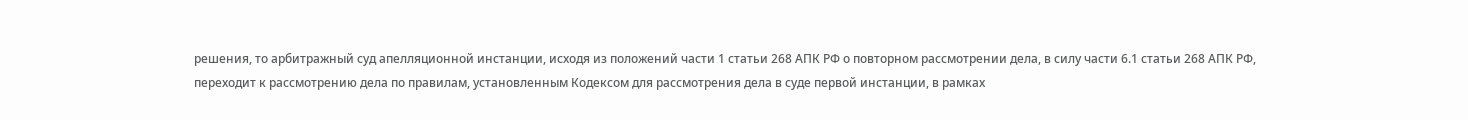решения, то арбитражный суд апелляционной инстанции, исходя из положений части 1 статьи 268 АПК РФ о повторном рассмотрении дела, в силу части 6.1 статьи 268 АПК РФ, переходит к рассмотрению дела по правилам, установленным Кодексом для рассмотрения дела в суде первой инстанции, в рамках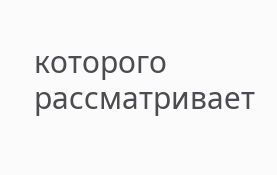которого рассматривает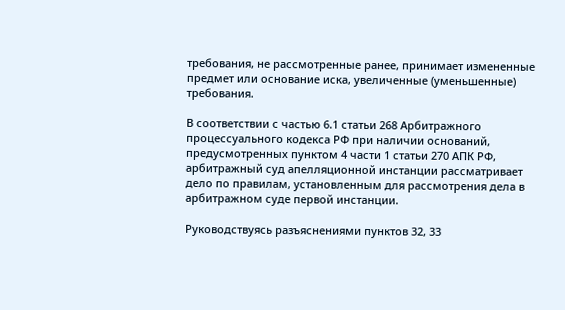требования, не рассмотренные ранее, принимает измененные предмет или основание иска, увеличенные (уменьшенные) требования.

В соответствии с частью 6.1 статьи 268 Арбитражного процессуального кодекса РФ при наличии оснований, предусмотренных пунктом 4 части 1 статьи 270 АПК РФ, арбитражный суд апелляционной инстанции рассматривает дело по правилам, установленным для рассмотрения дела в арбитражном суде первой инстанции.

Руководствуясь разъяснениями пунктов 32, 33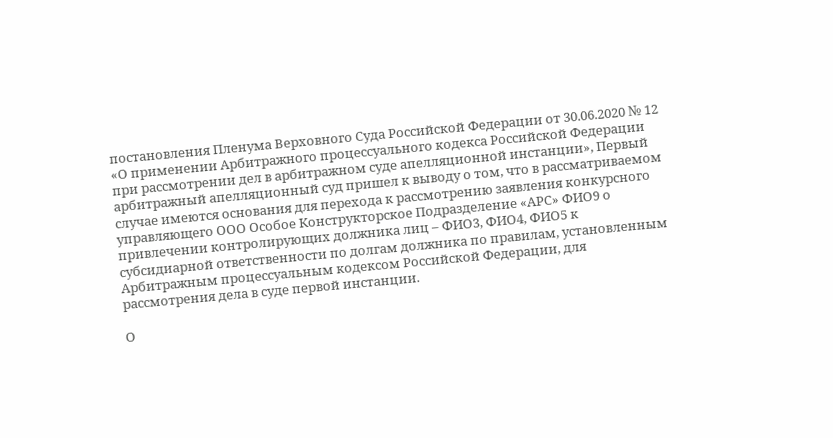постановления Пленума Верховного Суда Российской Федерации от 30.06.2020 № 12 «О применении Арбитражного процессуального кодекса Российской Федерации при рассмотрении дел в арбитражном суде апелляционной инстанции», Первый арбитражный апелляционный суд пришел к выводу о том, что в рассматриваемом случае имеются основания для перехода к рассмотрению заявления конкурсного управляющего ООО Особое Конструкторское Подразделение «АРС» ФИО9 о привлечении контролирующих должника лиц – ФИО3, ФИО4, ФИО5 к субсидиарной ответственности по долгам должника по правилам, установленным Арбитражным процессуальным кодексом Российской Федерации, для рассмотрения дела в суде первой инстанции.

О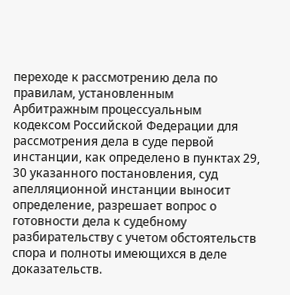переходе к рассмотрению дела по правилам, установленным Арбитражным процессуальным кодексом Российской Федерации для рассмотрения дела в суде первой инстанции, как определено в пунктах 29, 30 указанного постановления, суд апелляционной инстанции выносит определение, разрешает вопрос о готовности дела к судебному разбирательству с учетом обстоятельств спора и полноты имеющихся в деле доказательств.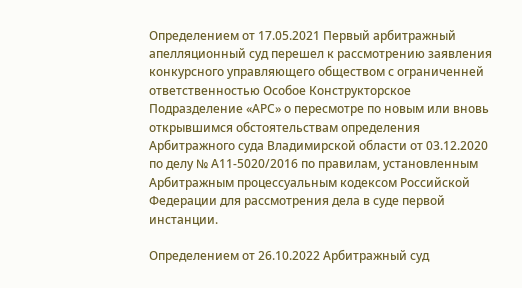Определением от 17.05.2021 Первый арбитражный апелляционный суд перешел к рассмотрению заявления конкурсного управляющего обществом с ограниченней ответственностью Особое Конструкторское Подразделение «АРС» о пересмотре по новым или вновь открывшимся обстоятельствам определения Арбитражного суда Владимирской области от 03.12.2020 по делу № А11-5020/2016 по правилам, установленным Арбитражным процессуальным кодексом Российской Федерации для рассмотрения дела в суде первой инстанции.

Определением от 26.10.2022 Арбитражный суд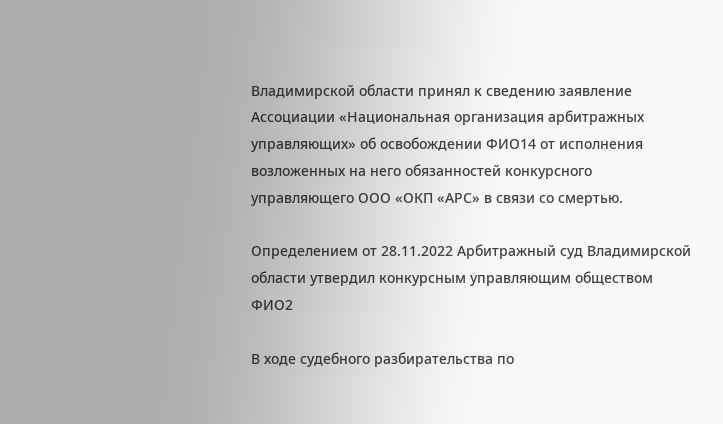Владимирской области принял к сведению заявление Ассоциации «Национальная организация арбитражных управляющих» об освобождении ФИО14 от исполнения возложенных на него обязанностей конкурсного управляющего ООО «ОКП «АРС» в связи со смертью.

Определением от 28.11.2022 Арбитражный суд Владимирской области утвердил конкурсным управляющим обществом ФИО2

В ходе судебного разбирательства по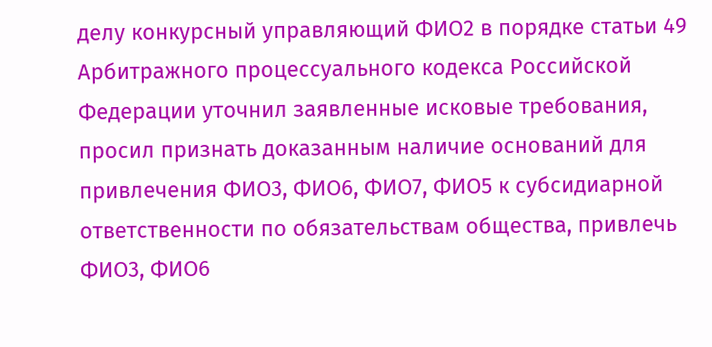делу конкурсный управляющий ФИО2 в порядке статьи 49 Арбитражного процессуального кодекса Российской Федерации уточнил заявленные исковые требования, просил признать доказанным наличие оснований для привлечения ФИО3, ФИО6, ФИО7, ФИО5 к субсидиарной ответственности по обязательствам общества, привлечь ФИО3, ФИО6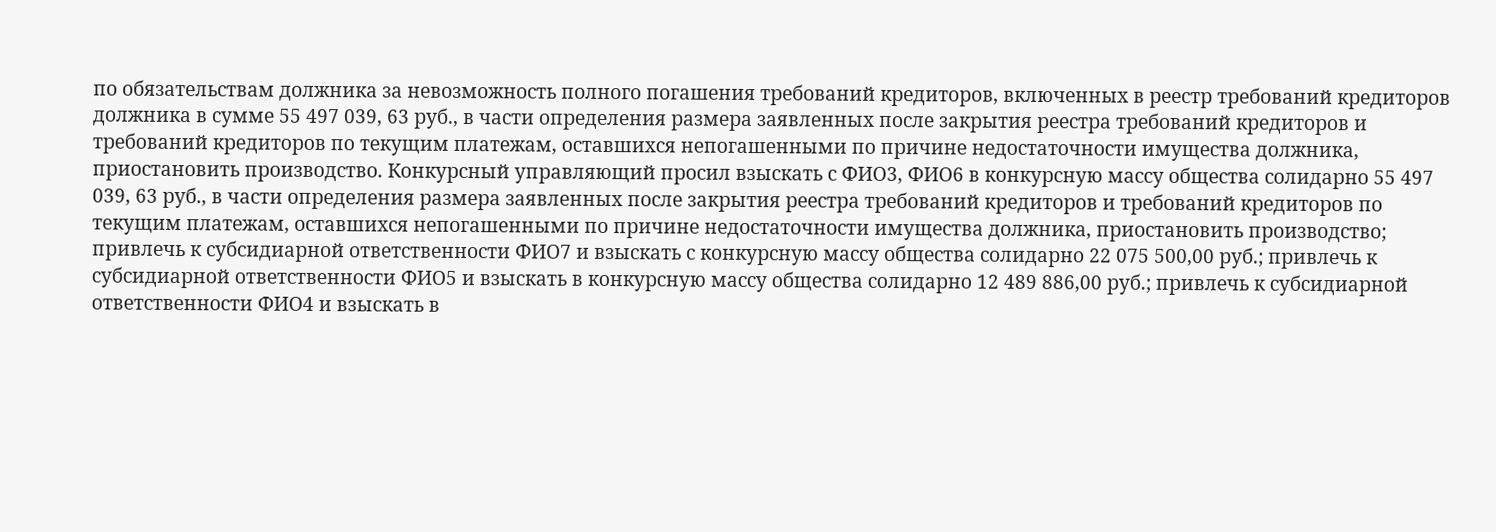по обязательствам должника за невозможность полного погашения требований кредиторов, включенных в реестр требований кредиторов должника в сумме 55 497 039, 63 руб., в части определения размера заявленных после закрытия реестра требований кредиторов и требований кредиторов по текущим платежам, оставшихся непогашенными по причине недостаточности имущества должника, приостановить производство. Конкурсный управляющий просил взыскать с ФИО3, ФИО6 в конкурсную массу общества солидарно 55 497 039, 63 руб., в части определения размера заявленных после закрытия реестра требований кредиторов и требований кредиторов по текущим платежам, оставшихся непогашенными по причине недостаточности имущества должника, приостановить производство; привлечь к субсидиарной ответственности ФИО7 и взыскать с конкурсную массу общества солидарно 22 075 500,00 руб.; привлечь к субсидиарной ответственности ФИО5 и взыскать в конкурсную массу общества солидарно 12 489 886,00 руб.; привлечь к субсидиарной ответственности ФИО4 и взыскать в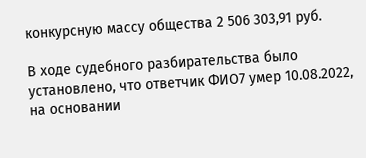конкурсную массу общества 2 506 303,91 руб.

В ходе судебного разбирательства было установлено, что ответчик ФИО7 умер 10.08.2022, на основании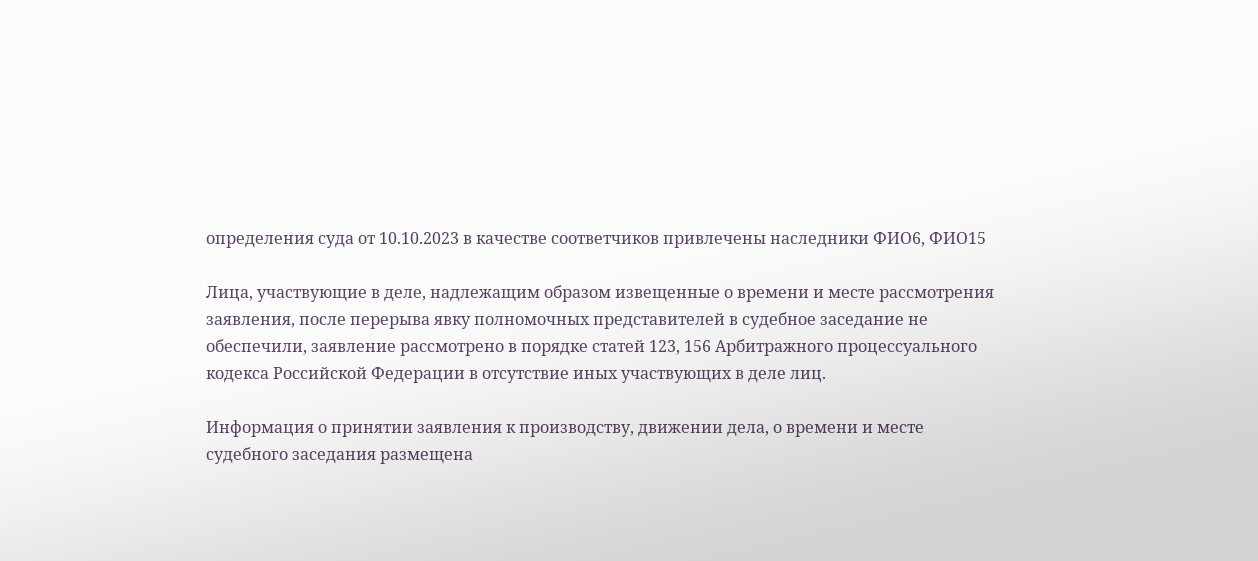определения суда от 10.10.2023 в качестве соответчиков привлечены наследники ФИО6, ФИО15

Лица, участвующие в деле, надлежащим образом извещенные о времени и месте рассмотрения заявления, после перерыва явку полномочных представителей в судебное заседание не обеспечили, заявление рассмотрено в порядке статей 123, 156 Арбитражного процессуального кодекса Российской Федерации в отсутствие иных участвующих в деле лиц.

Информация о принятии заявления к производству, движении дела, о времени и месте судебного заседания размещена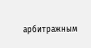арбитражным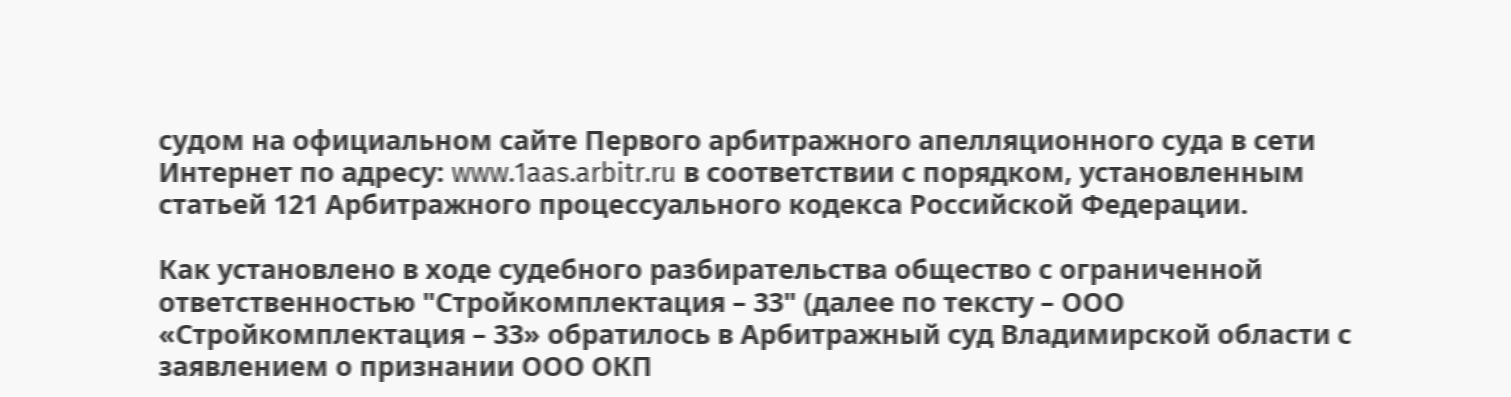судом на официальном сайте Первого арбитражного апелляционного суда в сети Интернет по адресу: www.1aas.arbitr.ru в соответствии с порядком, установленным статьей 121 Арбитражного процессуального кодекса Российской Федерации.

Как установлено в ходе судебного разбирательства общество с ограниченной ответственностью "Стройкомплектация – 33" (далее по тексту – ООО «Стройкомплектация – 33» обратилось в Арбитражный суд Владимирской области с заявлением о признании ООО ОКП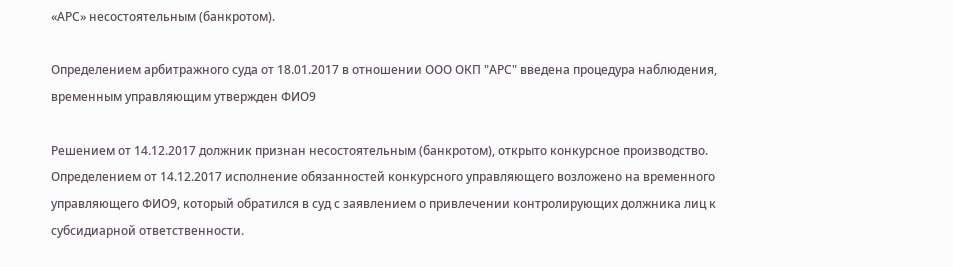«АРС» несостоятельным (банкротом).

Определением арбитражного суда от 18.01.2017 в отношении ООО ОКП "АРС" введена процедура наблюдения, временным управляющим утвержден ФИО9

Решением от 14.12.2017 должник признан несостоятельным (банкротом), открыто конкурсное производство. Определением от 14.12.2017 исполнение обязанностей конкурсного управляющего возложено на временного управляющего ФИО9, который обратился в суд с заявлением о привлечении контролирующих должника лиц к субсидиарной ответственности.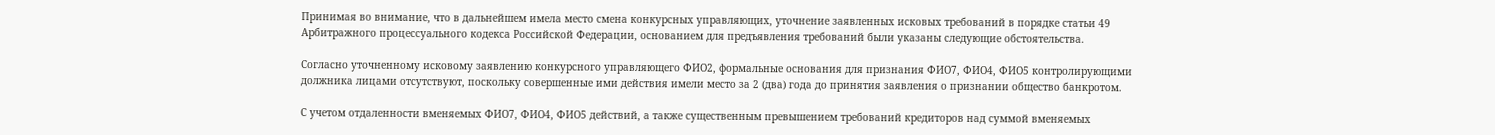Принимая во внимание, что в дальнейшем имела место смена конкурсных управляющих, уточнение заявленных исковых требований в порядке статьи 49 Арбитражного процессуального кодекса Российской Федерации, основанием для предъявления требований были указаны следующие обстоятельства.

Согласно уточненному исковому заявлению конкурсного управляющего ФИО2, формальные основания для признания ФИО7, ФИО4, ФИО5 контролирующими должника лицами отсутствуют, поскольку совершенные ими действия имели место за 2 (два) года до принятия заявления о признании общество банкротом.

С учетом отдаленности вменяемых ФИО7, ФИО4, ФИО5 действий, а также существенным превышением требований кредиторов над суммой вменяемых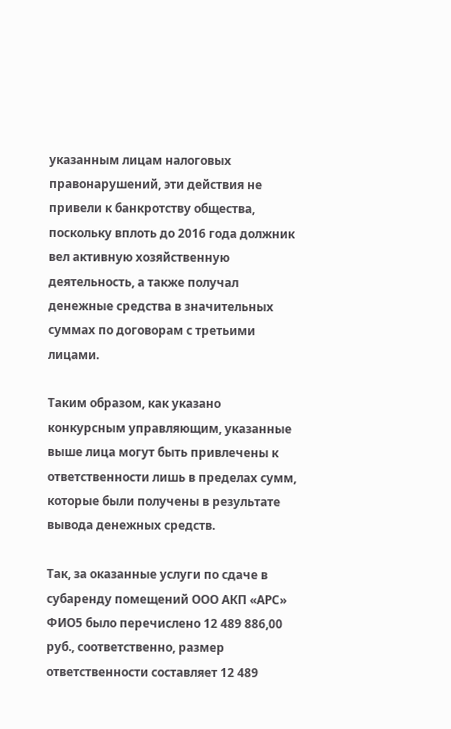указанным лицам налоговых правонарушений, эти действия не привели к банкротству общества, поскольку вплоть до 2016 года должник вел активную хозяйственную деятельность, а также получал денежные средства в значительных суммах по договорам с третьими лицами.

Таким образом, как указано конкурсным управляющим, указанные выше лица могут быть привлечены к ответственности лишь в пределах сумм, которые были получены в результате вывода денежных средств.

Так, за оказанные услуги по сдаче в субаренду помещений ООО АКП «АРС» ФИО5 было перечислено 12 489 886,00 руб., соответственно, размер ответственности составляет 12 489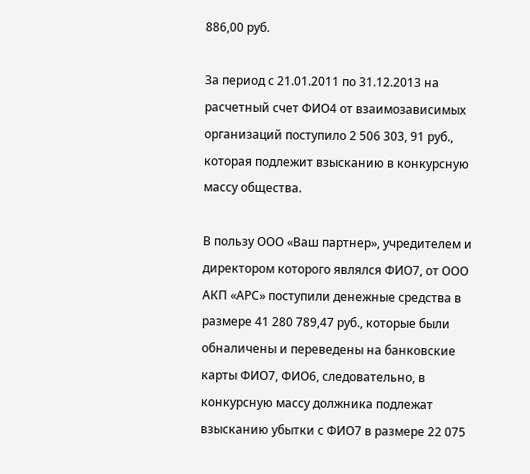886,00 руб.

За период с 21.01.2011 по 31.12.2013 на расчетный счет ФИО4 от взаимозависимых организаций поступило 2 506 303, 91 руб., которая подлежит взысканию в конкурсную массу общества.

В пользу ООО «Ваш партнер», учредителем и директором которого являлся ФИО7, от ООО АКП «АРС» поступили денежные средства в размере 41 280 789,47 руб., которые были обналичены и переведены на банковские карты ФИО7, ФИО6, следовательно, в конкурсную массу должника подлежат взысканию убытки с ФИО7 в размере 22 075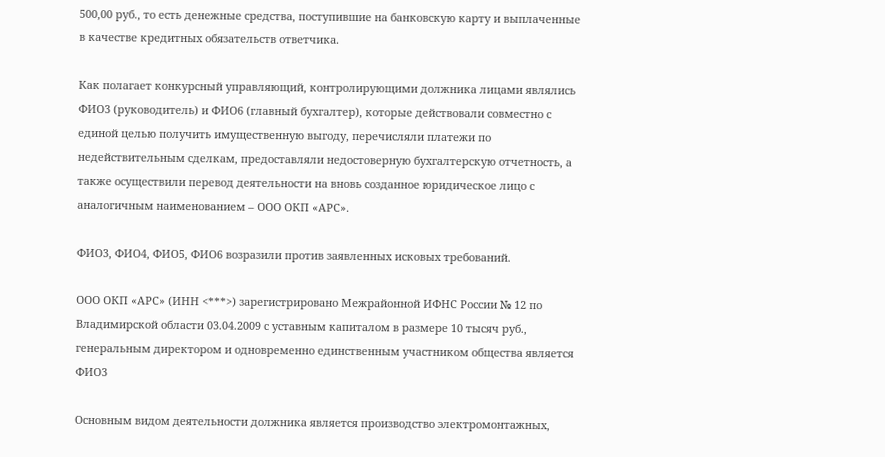500,00 руб., то есть денежные средства, поступившие на банковскую карту и выплаченные в качестве кредитных обязательств ответчика.

Как полагает конкурсный управляющий, контролирующими должника лицами являлись ФИО3 (руководитель) и ФИО6 (главный бухгалтер), которые действовали совместно с единой целью получить имущественную выгоду, перечисляли платежи по недействительным сделкам, предоставляли недостоверную бухгалтерскую отчетность, а также осуществили перевод деятельности на вновь созданное юридическое лицо с аналогичным наименованием – ООО ОКП «АРС».

ФИО3, ФИО4, ФИО5, ФИО6 возразили против заявленных исковых требований.

ООО ОКП «АРС» (ИНН <***>) зарегистрировано Межрайонной ИФНС России № 12 по Владимирской области 03.04.2009 с уставным капиталом в размере 10 тысяч руб., генеральным директором и одновременно единственным участником общества является ФИО3

Основным видом деятельности должника является производство электромонтажных,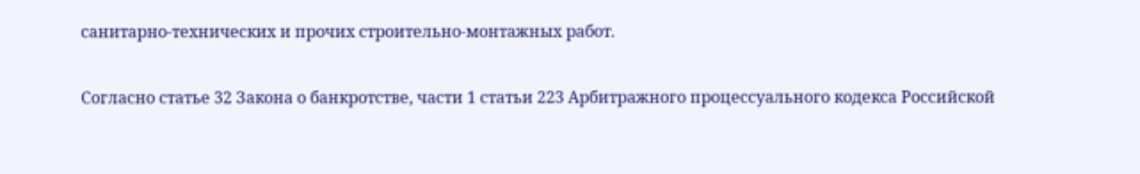санитарно-технических и прочих строительно-монтажных работ.

Согласно статье 32 Закона о банкротстве, части 1 статьи 223 Арбитражного процессуального кодекса Российской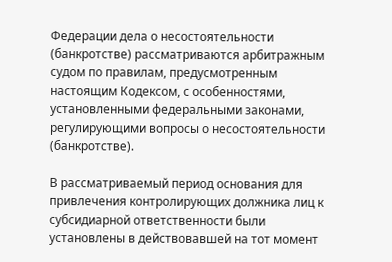Федерации дела о несостоятельности (банкротстве) рассматриваются арбитражным судом по правилам, предусмотренным настоящим Кодексом, с особенностями, установленными федеральными законами, регулирующими вопросы о несостоятельности (банкротстве).

В рассматриваемый период основания для привлечения контролирующих должника лиц к субсидиарной ответственности были установлены в действовавшей на тот момент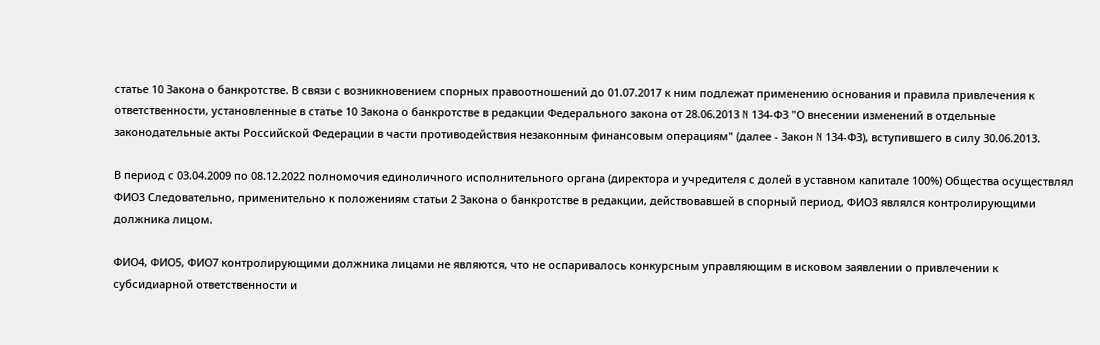статье 10 Закона о банкротстве. В связи с возникновением спорных правоотношений до 01.07.2017 к ним подлежат применению основания и правила привлечения к ответственности, установленные в статье 10 Закона о банкротстве в редакции Федерального закона от 28.06.2013 N 134-ФЗ "О внесении изменений в отдельные законодательные акты Российской Федерации в части противодействия незаконным финансовым операциям" (далее - Закон N 134-ФЗ), вступившего в силу 30.06.2013.

В период с 03.04.2009 по 08.12.2022 полномочия единоличного исполнительного органа (директора и учредителя с долей в уставном капитале 100%) Общества осуществлял ФИО3 Следовательно, применительно к положениям статьи 2 Закона о банкротстве в редакции, действовавшей в спорный период, ФИО3 являлся контролирующими должника лицом.

ФИО4, ФИО5, ФИО7 контролирующими должника лицами не являются, что не оспаривалось конкурсным управляющим в исковом заявлении о привлечении к субсидиарной ответственности и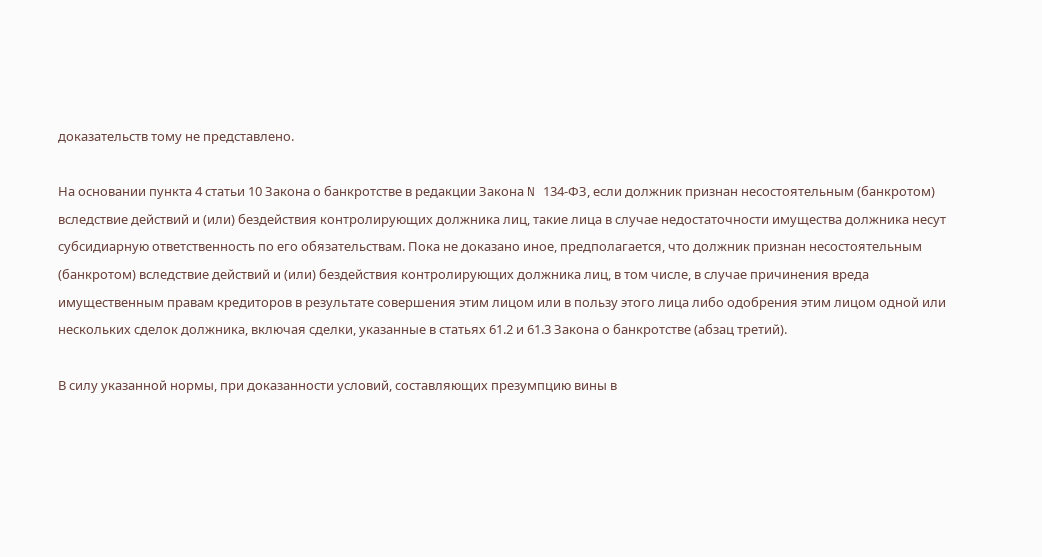доказательств тому не представлено.

На основании пункта 4 статьи 10 Закона о банкротстве в редакции Закона N 134-ФЗ, если должник признан несостоятельным (банкротом) вследствие действий и (или) бездействия контролирующих должника лиц, такие лица в случае недостаточности имущества должника несут субсидиарную ответственность по его обязательствам. Пока не доказано иное, предполагается, что должник признан несостоятельным (банкротом) вследствие действий и (или) бездействия контролирующих должника лиц, в том числе, в случае причинения вреда имущественным правам кредиторов в результате совершения этим лицом или в пользу этого лица либо одобрения этим лицом одной или нескольких сделок должника, включая сделки, указанные в статьях 61.2 и 61.3 Закона о банкротстве (абзац третий).

В силу указанной нормы, при доказанности условий, составляющих презумпцию вины в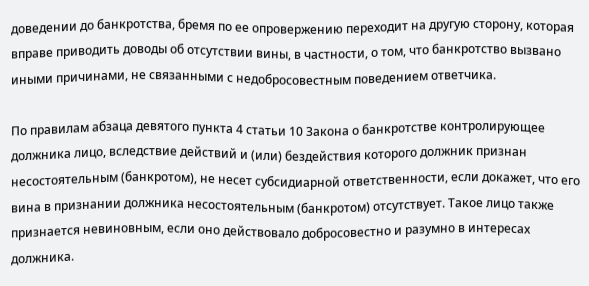доведении до банкротства, бремя по ее опровержению переходит на другую сторону, которая вправе приводить доводы об отсутствии вины, в частности, о том, что банкротство вызвано иными причинами, не связанными с недобросовестным поведением ответчика.

По правилам абзаца девятого пункта 4 статьи 10 Закона о банкротстве контролирующее должника лицо, вследствие действий и (или) бездействия которого должник признан несостоятельным (банкротом), не несет субсидиарной ответственности, если докажет, что его вина в признании должника несостоятельным (банкротом) отсутствует. Такое лицо также признается невиновным, если оно действовало добросовестно и разумно в интересах должника.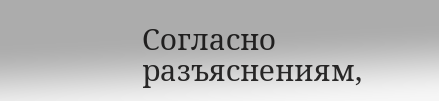Согласно разъяснениям,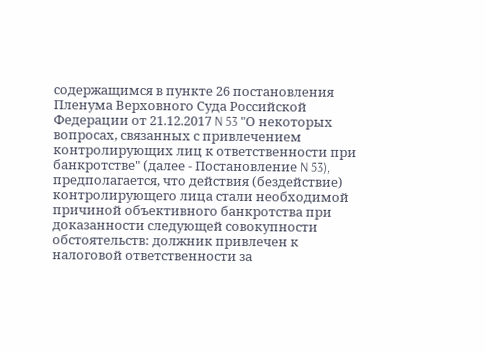содержащимся в пункте 26 постановления Пленума Верховного Суда Российской Федерации от 21.12.2017 N 53 "О некоторых вопросах, связанных с привлечением контролирующих лиц к ответственности при банкротстве" (далее - Постановление N 53), предполагается, что действия (бездействие) контролирующего лица стали необходимой причиной объективного банкротства при доказанности следующей совокупности обстоятельств: должник привлечен к налоговой ответственности за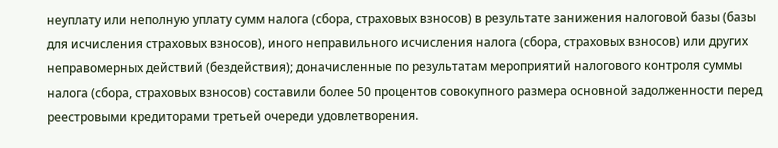неуплату или неполную уплату сумм налога (сбора, страховых взносов) в результате занижения налоговой базы (базы для исчисления страховых взносов), иного неправильного исчисления налога (сбора, страховых взносов) или других неправомерных действий (бездействия); доначисленные по результатам мероприятий налогового контроля суммы налога (сбора, страховых взносов) составили более 50 процентов совокупного размера основной задолженности перед реестровыми кредиторами третьей очереди удовлетворения.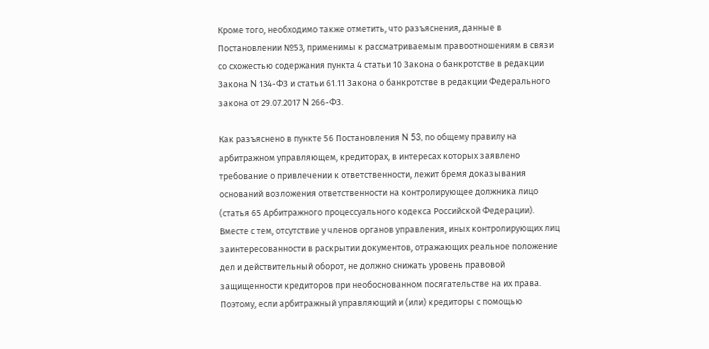Кроме того, необходимо также отметить, что разъяснения, данные в Постановлении №53, применимы к рассматриваемым правоотношениям в связи со схожестью содержания пункта 4 статьи 10 Закона о банкротстве в редакции Закона N 134-ФЗ и статьи 61.11 Закона о банкротстве в редакции Федерального закона от 29.07.2017 N 266-ФЗ.

Как разъяснено в пункте 56 Постановления N 53, по общему правилу на арбитражном управляющем, кредиторах, в интересах которых заявлено требование о привлечении к ответственности, лежит бремя доказывания оснований возложения ответственности на контролирующее должника лицо (статья 65 Арбитражного процессуального кодекса Российской Федерации). Вместе с тем, отсутствие у членов органов управления, иных контролирующих лиц заинтересованности в раскрытии документов, отражающих реальное положение дел и действительный оборот, не должно снижать уровень правовой защищенности кредиторов при необоснованном посягательстве на их права. Поэтому, если арбитражный управляющий и (или) кредиторы с помощью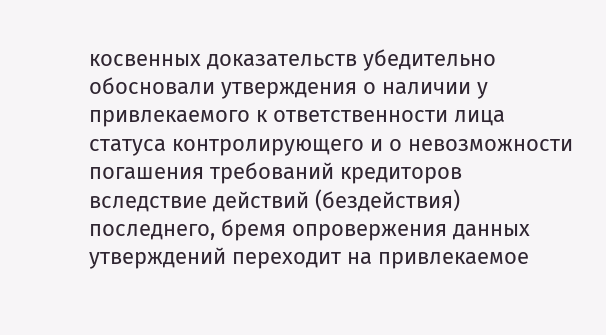косвенных доказательств убедительно обосновали утверждения о наличии у привлекаемого к ответственности лица статуса контролирующего и о невозможности погашения требований кредиторов вследствие действий (бездействия) последнего, бремя опровержения данных утверждений переходит на привлекаемое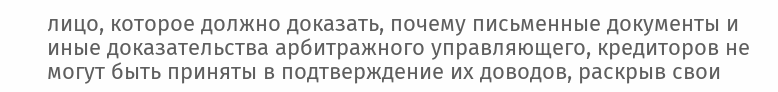лицо, которое должно доказать, почему письменные документы и иные доказательства арбитражного управляющего, кредиторов не могут быть приняты в подтверждение их доводов, раскрыв свои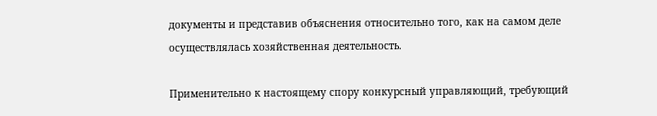документы и представив объяснения относительно того, как на самом деле осуществлялась хозяйственная деятельность.

Применительно к настоящему спору конкурсный управляющий, требующий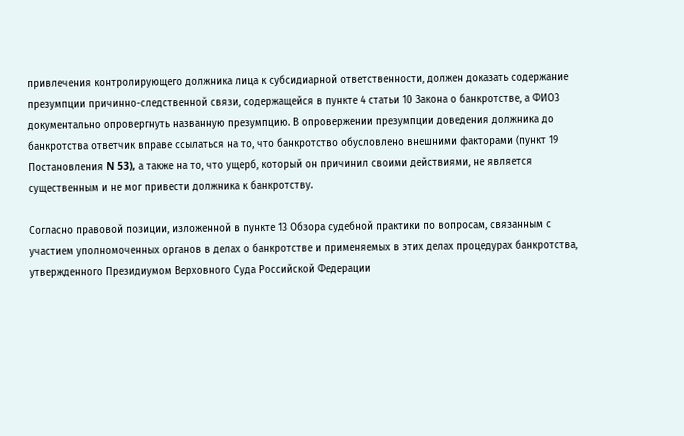привлечения контролирующего должника лица к субсидиарной ответственности, должен доказать содержание презумпции причинно-следственной связи, содержащейся в пункте 4 статьи 10 Закона о банкротстве, а ФИО3 документально опровергнуть названную презумпцию. В опровержении презумпции доведения должника до банкротства ответчик вправе ссылаться на то, что банкротство обусловлено внешними факторами (пункт 19 Постановления N 53), а также на то, что ущерб, который он причинил своими действиями, не является существенным и не мог привести должника к банкротству.

Согласно правовой позиции, изложенной в пункте 13 Обзора судебной практики по вопросам, связанным с участием уполномоченных органов в делах о банкротстве и применяемых в этих делах процедурах банкротства, утвержденного Президиумом Верховного Суда Российской Федерации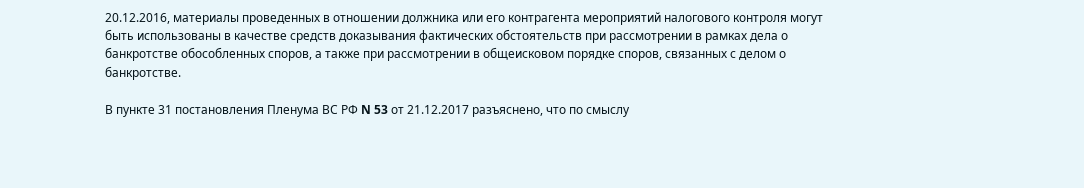20.12.2016, материалы проведенных в отношении должника или его контрагента мероприятий налогового контроля могут быть использованы в качестве средств доказывания фактических обстоятельств при рассмотрении в рамках дела о банкротстве обособленных споров, а также при рассмотрении в общеисковом порядке споров, связанных с делом о банкротстве.

В пункте 31 постановления Пленума ВС РФ N 53 от 21.12.2017 разъяснено, что по смыслу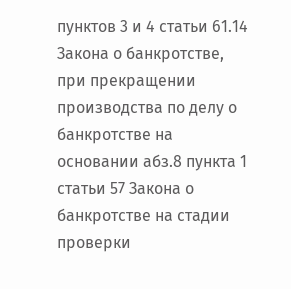пунктов 3 и 4 статьи 61.14 Закона о банкротстве, при прекращении производства по делу о банкротстве на основании абз.8 пункта 1 статьи 57 Закона о банкротстве на стадии проверки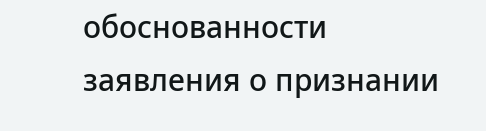обоснованности заявления о признании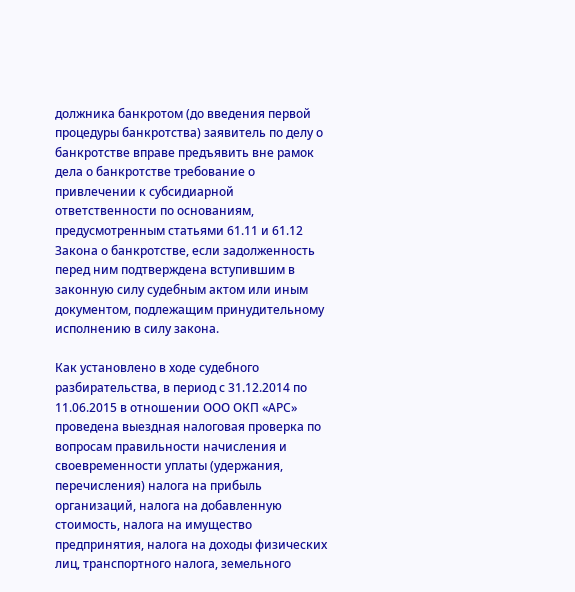должника банкротом (до введения первой процедуры банкротства) заявитель по делу о банкротстве вправе предъявить вне рамок дела о банкротстве требование о привлечении к субсидиарной ответственности по основаниям, предусмотренным статьями 61.11 и 61.12 Закона о банкротстве, если задолженность перед ним подтверждена вступившим в законную силу судебным актом или иным документом, подлежащим принудительному исполнению в силу закона.

Как установлено в ходе судебного разбирательства, в период с 31.12.2014 по 11.06.2015 в отношении ООО ОКП «АРС» проведена выездная налоговая проверка по вопросам правильности начисления и своевременности уплаты (удержания, перечисления) налога на прибыль организаций, налога на добавленную стоимость, налога на имущество предпринятия, налога на доходы физических лиц, транспортного налога, земельного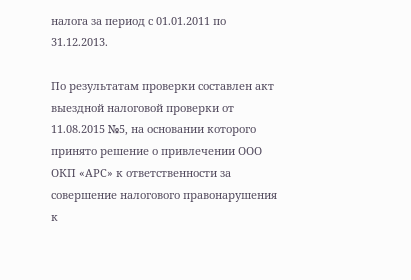налога за период с 01.01.2011 по 31.12.2013.

По результатам проверки составлен акт выездной налоговой проверки от 11.08.2015 №5, на основании которого принято решение о привлечении ООО ОКП «АРС» к ответственности за совершение налогового правонарушения к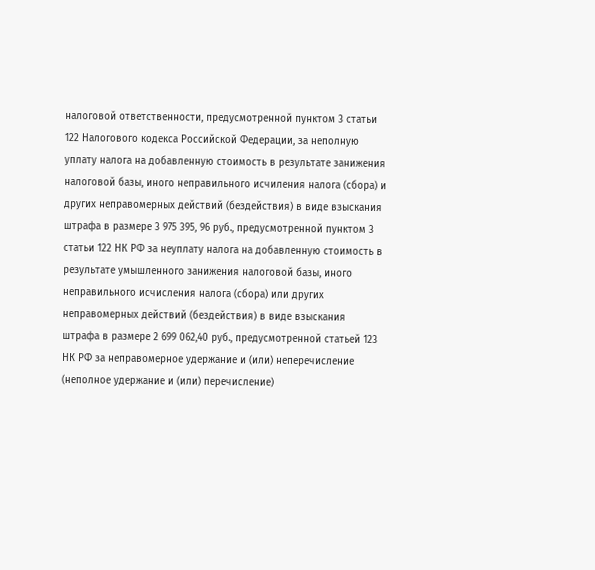налоговой ответственности, предусмотренной пунктом 3 статьи 122 Налогового кодекса Российской Федерации, за неполную уплату налога на добавленную стоимость в результате занижения налоговой базы, иного неправильного исчиления налога (сбора) и других неправомерных действий (бездействия) в виде взыскания штрафа в размере 3 975 395, 96 руб., предусмотренной пунктом 3 статьи 122 НК РФ за неуплату налога на добавленную стоимость в результате умышленного занижения налоговой базы, иного неправильного исчисления налога (сбора) или других неправомерных действий (бездействия) в виде взыскания штрафа в размере 2 699 062,40 руб., предусмотренной статьей 123 НК РФ за неправомерное удержание и (или) неперечисление (неполное удержание и (или) перечисление)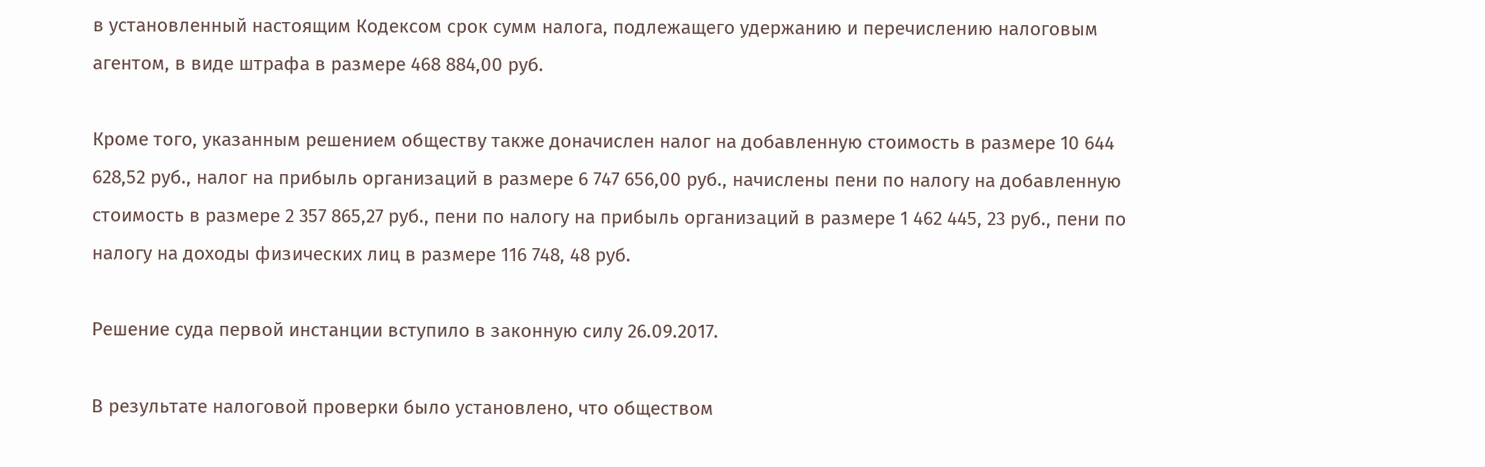в установленный настоящим Кодексом срок сумм налога, подлежащего удержанию и перечислению налоговым агентом, в виде штрафа в размере 468 884,00 руб.

Кроме того, указанным решением обществу также доначислен налог на добавленную стоимость в размере 10 644 628,52 руб., налог на прибыль организаций в размере 6 747 656,00 руб., начислены пени по налогу на добавленную стоимость в размере 2 357 865,27 руб., пени по налогу на прибыль организаций в размере 1 462 445, 23 руб., пени по налогу на доходы физических лиц в размере 116 748, 48 руб.

Решение суда первой инстанции вступило в законную силу 26.09.2017.

В результате налоговой проверки было установлено, что обществом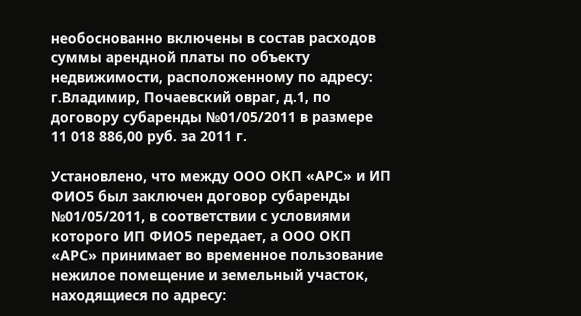необоснованно включены в состав расходов суммы арендной платы по объекту недвижимости, расположенному по адресу: г.Владимир, Почаевский овраг, д.1, по договору субаренды №01/05/2011 в размере 11 018 886,00 руб. за 2011 г.

Установлено, что между ООО ОКП «АРС» и ИП ФИО5 был заключен договор субаренды №01/05/2011, в соответствии с условиями которого ИП ФИО5 передает, а ООО ОКП «АРС» принимает во временное пользование нежилое помещение и земельный участок, находящиеся по адресу: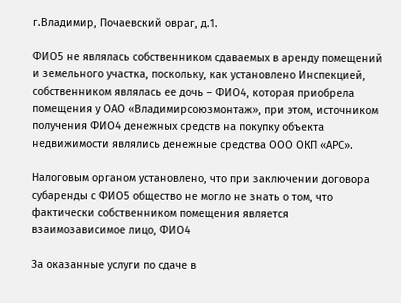г.Владимир, Почаевский овраг, д.1.

ФИО5 не являлась собственником сдаваемых в аренду помещений и земельного участка, поскольку, как установлено Инспекцией, собственником являлась ее дочь – ФИО4, которая приобрела помещения у ОАО «Владимирсоюзмонтаж», при этом, источником получения ФИО4 денежных средств на покупку объекта недвижимости являлись денежные средства ООО ОКП «АРС».

Налоговым органом установлено, что при заключении договора субаренды с ФИО5 общество не могло не знать о том, что фактически собственником помещения является взаимозависимое лицо, ФИО4

За оказанные услуги по сдаче в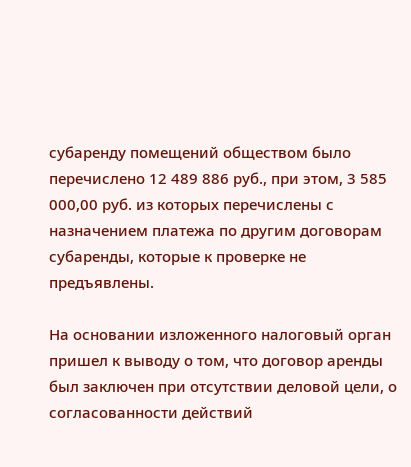субаренду помещений обществом было перечислено 12 489 886 руб., при этом, 3 585 000,00 руб. из которых перечислены с назначением платежа по другим договорам субаренды, которые к проверке не предъявлены.

На основании изложенного налоговый орган пришел к выводу о том, что договор аренды был заключен при отсутствии деловой цели, о согласованности действий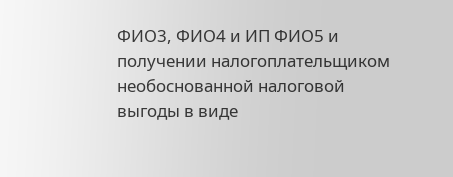ФИО3, ФИО4 и ИП ФИО5 и получении налогоплательщиком необоснованной налоговой выгоды в виде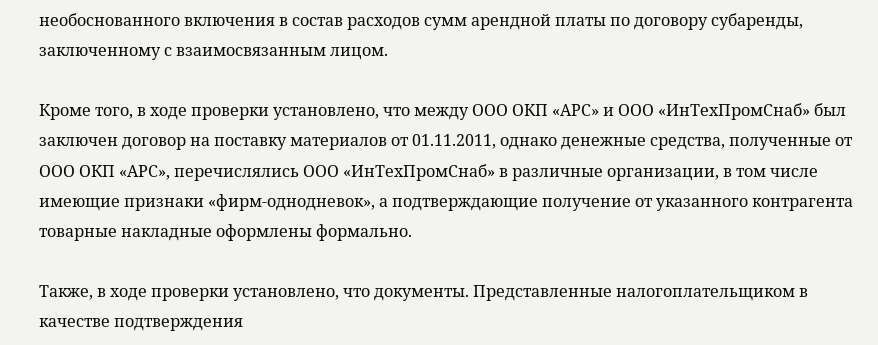необоснованного включения в состав расходов сумм арендной платы по договору субаренды, заключенному с взаимосвязанным лицом.

Кроме того, в ходе проверки установлено, что между ООО ОКП «АРС» и ООО «ИнТехПромСнаб» был заключен договор на поставку материалов от 01.11.2011, однако денежные средства, полученные от ООО ОКП «АРС», перечислялись ООО «ИнТехПромСнаб» в различные организации, в том числе имеющие признаки «фирм-однодневок», а подтверждающие получение от указанного контрагента товарные накладные оформлены формально.

Также, в ходе проверки установлено, что документы. Представленные налогоплательщиком в качестве подтверждения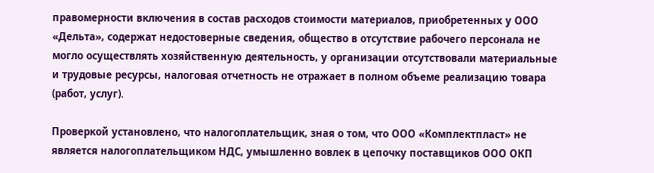правомерности включения в состав расходов стоимости материалов, приобретенных у ООО «Дельта», содержат недостоверные сведения, общество в отсутствие рабочего персонала не могло осуществлять хозяйственную деятельность, у организации отсутствовали материальные и трудовые ресурсы, налоговая отчетность не отражает в полном объеме реализацию товара (работ, услуг).

Проверкой установлено, что налогоплательщик, зная о том, что ООО «Комплектпласт» не является налогоплательщиком НДС, умышленно вовлек в цепочку поставщиков ООО ОКП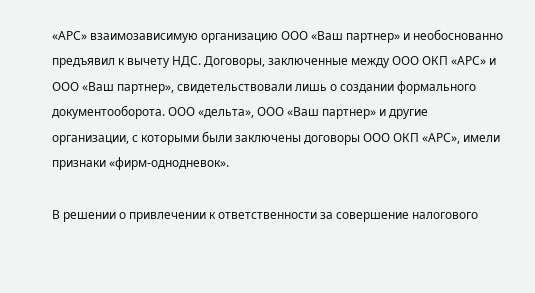«АРС» взаимозависимую организацию ООО «Ваш партнер» и необоснованно предъявил к вычету НДС. Договоры, заключенные между ООО ОКП «АРС» и ООО «Ваш партнер», свидетельствовали лишь о создании формального документооборота. ООО «дельта», ООО «Ваш партнер» и другие организации, с которыми были заключены договоры ООО ОКП «АРС», имели признаки «фирм-однодневок».

В решении о привлечении к ответственности за совершение налогового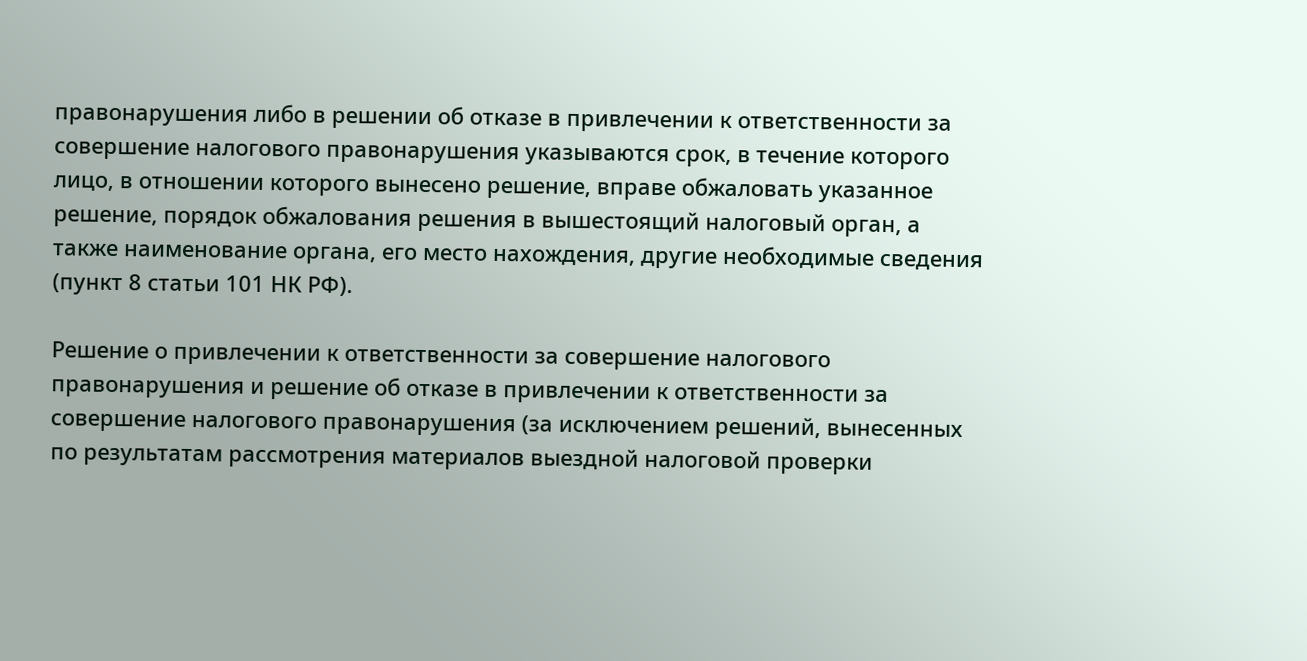правонарушения либо в решении об отказе в привлечении к ответственности за совершение налогового правонарушения указываются срок, в течение которого лицо, в отношении которого вынесено решение, вправе обжаловать указанное решение, порядок обжалования решения в вышестоящий налоговый орган, а также наименование органа, его место нахождения, другие необходимые сведения (пункт 8 статьи 101 НК РФ).

Решение о привлечении к ответственности за совершение налогового правонарушения и решение об отказе в привлечении к ответственности за совершение налогового правонарушения (за исключением решений, вынесенных по результатам рассмотрения материалов выездной налоговой проверки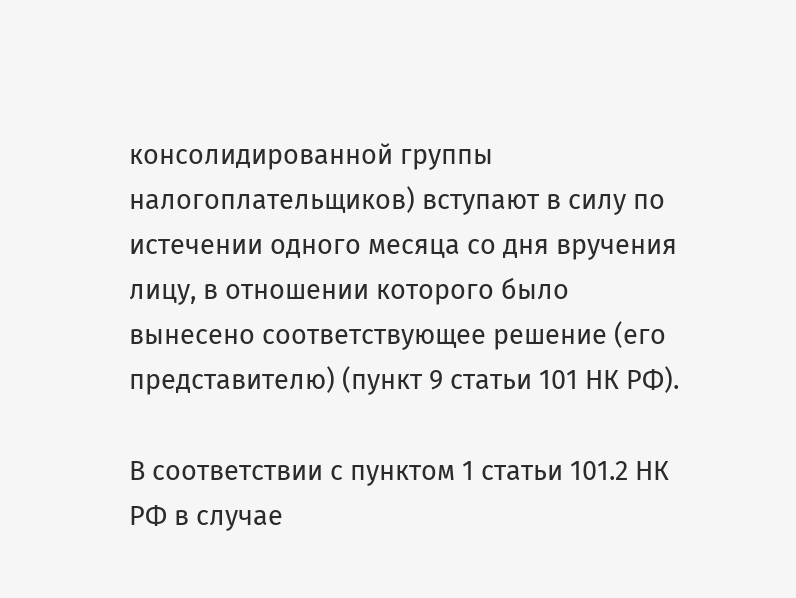консолидированной группы налогоплательщиков) вступают в силу по истечении одного месяца со дня вручения лицу, в отношении которого было вынесено соответствующее решение (его представителю) (пункт 9 статьи 101 НК РФ).

В соответствии с пунктом 1 статьи 101.2 НК РФ в случае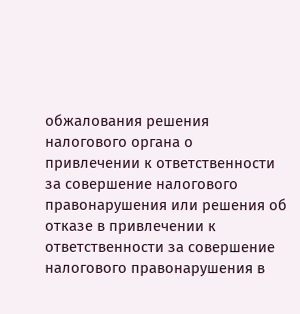обжалования решения налогового органа о привлечении к ответственности за совершение налогового правонарушения или решения об отказе в привлечении к ответственности за совершение налогового правонарушения в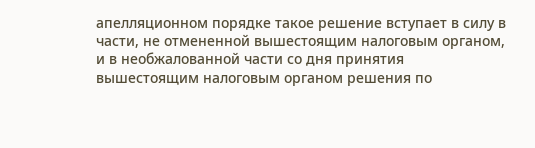апелляционном порядке такое решение вступает в силу в части, не отмененной вышестоящим налоговым органом, и в необжалованной части со дня принятия вышестоящим налоговым органом решения по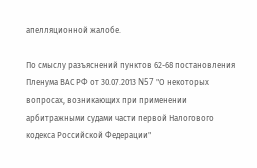апелляционной жалобе.

По смыслу разъяснений пунктов 62-68 постановления Пленума ВАС РФ от 30.07.2013 N57 "О некоторых вопросах, возникающих при применении арбитражными судами части первой Налогового кодекса Российской Федерации"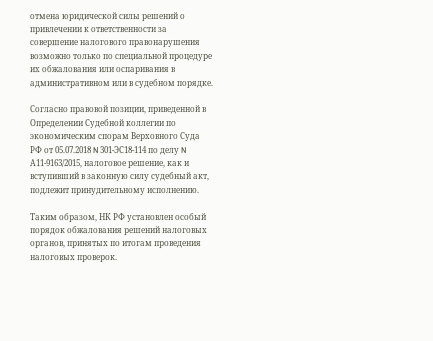отмена юридической силы решений о привлечении к ответственности за совершение налогового правонарушения возможно только по специальной процедуре их обжалования или оспаривания в административном или в судебном порядке.

Согласно правовой позиции, приведенной в Определении Судебной коллегии по экономическим спорам Верховного Суда РФ от 05.07.2018 N 301-ЭС18-114 по делу N А11-9163/2015, налоговое решение, как и вступивший в законную силу судебный акт, подлежит принудительному исполнению.

Таким образом, НК РФ установлен особый порядок обжалования решений налоговых органов, принятых по итогам проведения налоговых проверок.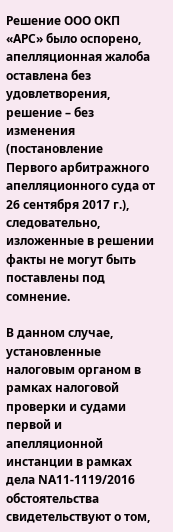Решение ООО ОКП «АРС» было оспорено, апелляционная жалоба оставлена без удовлетворения, решение – без изменения (постановление Первого арбитражного апелляционного суда от 26 сентября 2017 г.), следовательно, изложенные в решении факты не могут быть поставлены под сомнение.

В данном случае, установленные налоговым органом в рамках налоговой проверки и судами первой и апелляционной инстанции в рамках дела NА11-1119/2016 обстоятельства свидетельствуют о том,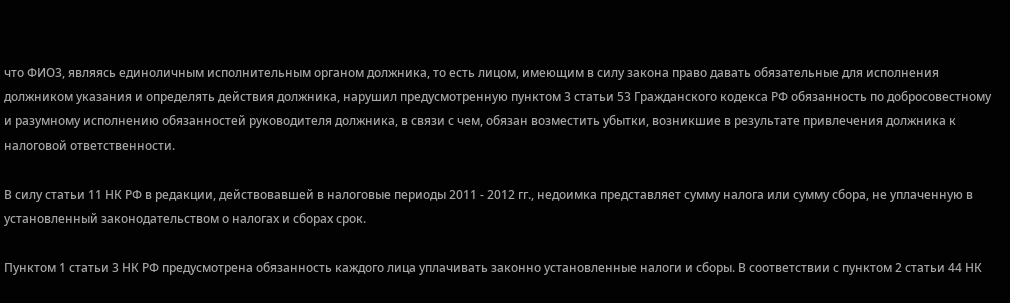что ФИО3, являясь единоличным исполнительным органом должника, то есть лицом, имеющим в силу закона право давать обязательные для исполнения должником указания и определять действия должника, нарушил предусмотренную пунктом 3 статьи 53 Гражданского кодекса РФ обязанность по добросовестному и разумному исполнению обязанностей руководителя должника, в связи с чем, обязан возместить убытки, возникшие в результате привлечения должника к налоговой ответственности.

В силу статьи 11 НК РФ в редакции, действовавшей в налоговые периоды 2011 - 2012 гг., недоимка представляет сумму налога или сумму сбора, не уплаченную в установленный законодательством о налогах и сборах срок.

Пунктом 1 статьи 3 НК РФ предусмотрена обязанность каждого лица уплачивать законно установленные налоги и сборы. В соответствии с пунктом 2 статьи 44 НК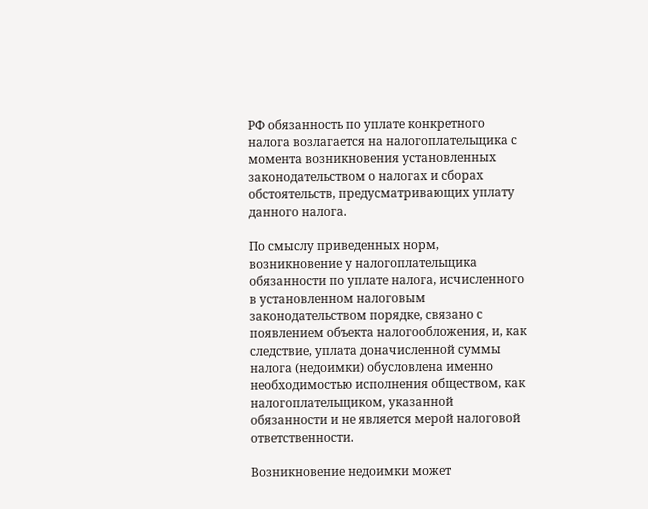РФ обязанность по уплате конкретного налога возлагается на налогоплательщика с момента возникновения установленных законодательством о налогах и сборах обстоятельств, предусматривающих уплату данного налога.

По смыслу приведенных норм, возникновение у налогоплательщика обязанности по уплате налога, исчисленного в установленном налоговым законодательством порядке, связано с появлением объекта налогообложения, и, как следствие, уплата доначисленной суммы налога (недоимки) обусловлена именно необходимостью исполнения обществом, как налогоплательщиком, указанной обязанности и не является мерой налоговой ответственности.

Возникновение недоимки может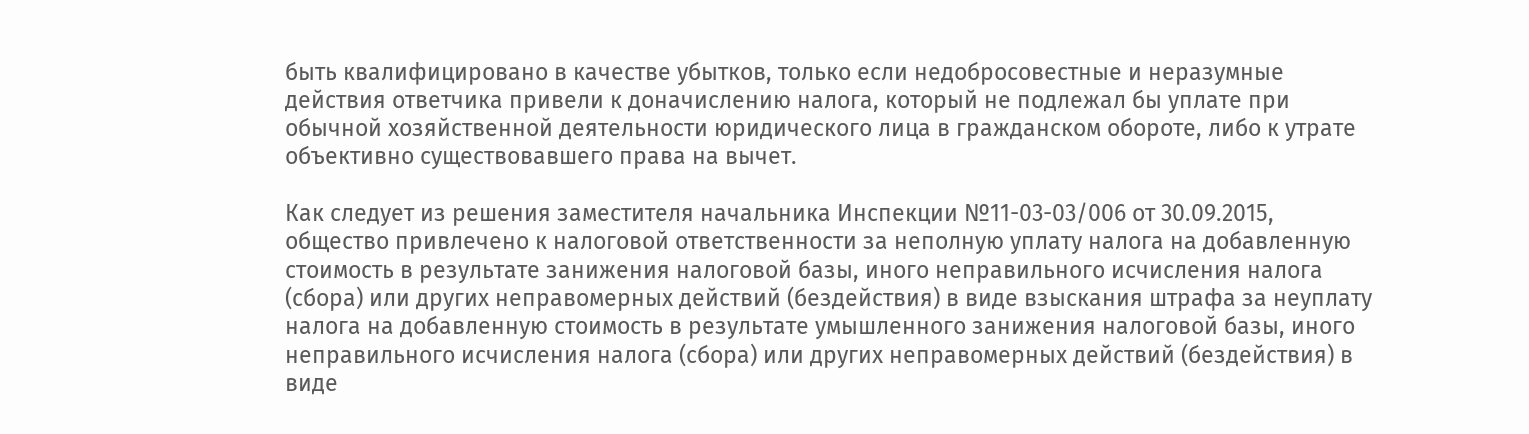быть квалифицировано в качестве убытков, только если недобросовестные и неразумные действия ответчика привели к доначислению налога, который не подлежал бы уплате при обычной хозяйственной деятельности юридического лица в гражданском обороте, либо к утрате объективно существовавшего права на вычет.

Как следует из решения заместителя начальника Инспекции №11-03-03/006 от 30.09.2015, общество привлечено к налоговой ответственности за неполную уплату налога на добавленную стоимость в результате занижения налоговой базы, иного неправильного исчисления налога (сбора) или других неправомерных действий (бездействия) в виде взыскания штрафа за неуплату налога на добавленную стоимость в результате умышленного занижения налоговой базы, иного неправильного исчисления налога (сбора) или других неправомерных действий (бездействия) в виде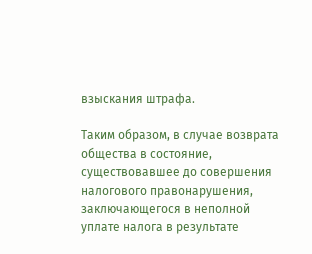взыскания штрафа.

Таким образом, в случае возврата общества в состояние, существовавшее до совершения налогового правонарушения, заключающегося в неполной уплате налога в результате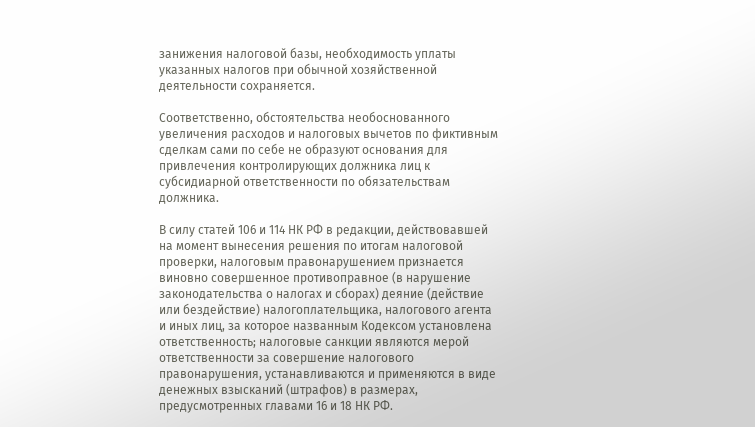занижения налоговой базы, необходимость уплаты указанных налогов при обычной хозяйственной деятельности сохраняется.

Соответственно, обстоятельства необоснованного увеличения расходов и налоговых вычетов по фиктивным сделкам сами по себе не образуют основания для привлечения контролирующих должника лиц к субсидиарной ответственности по обязательствам должника.

В силу статей 106 и 114 НК РФ в редакции, действовавшей на момент вынесения решения по итогам налоговой проверки, налоговым правонарушением признается виновно совершенное противоправное (в нарушение законодательства о налогах и сборах) деяние (действие или бездействие) налогоплательщика, налогового агента и иных лиц, за которое названным Кодексом установлена ответственность; налоговые санкции являются мерой ответственности за совершение налогового правонарушения, устанавливаются и применяются в виде денежных взысканий (штрафов) в размерах, предусмотренных главами 16 и 18 НК РФ.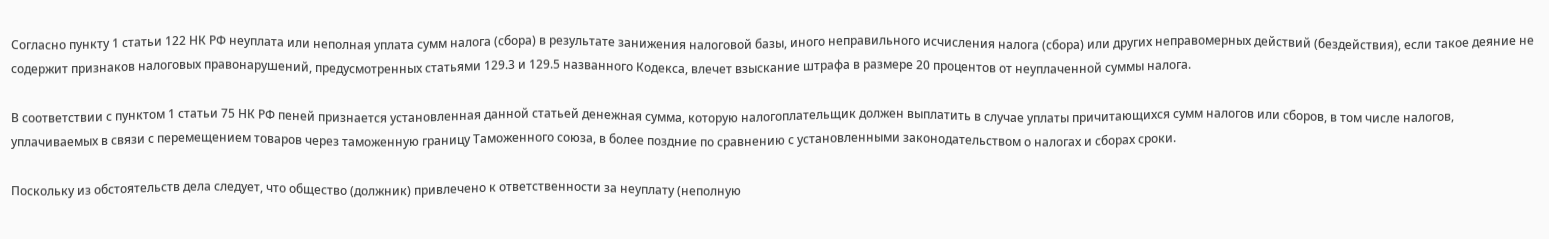Согласно пункту 1 статьи 122 НК РФ неуплата или неполная уплата сумм налога (сбора) в результате занижения налоговой базы, иного неправильного исчисления налога (сбора) или других неправомерных действий (бездействия), если такое деяние не содержит признаков налоговых правонарушений, предусмотренных статьями 129.3 и 129.5 названного Кодекса, влечет взыскание штрафа в размере 20 процентов от неуплаченной суммы налога.

В соответствии с пунктом 1 статьи 75 НК РФ пеней признается установленная данной статьей денежная сумма, которую налогоплательщик должен выплатить в случае уплаты причитающихся сумм налогов или сборов, в том числе налогов, уплачиваемых в связи с перемещением товаров через таможенную границу Таможенного союза, в более поздние по сравнению с установленными законодательством о налогах и сборах сроки.

Поскольку из обстоятельств дела следует, что общество (должник) привлечено к ответственности за неуплату (неполную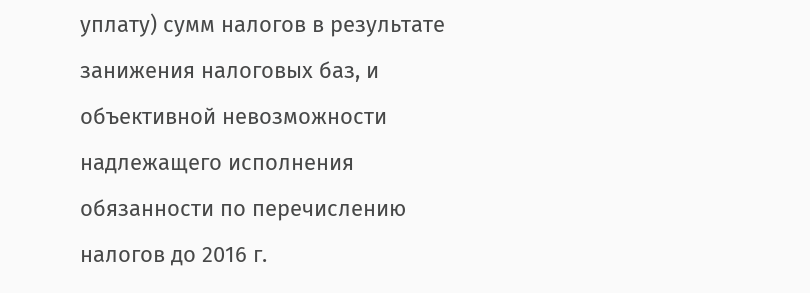уплату) сумм налогов в результате занижения налоговых баз, и объективной невозможности надлежащего исполнения обязанности по перечислению налогов до 2016 г.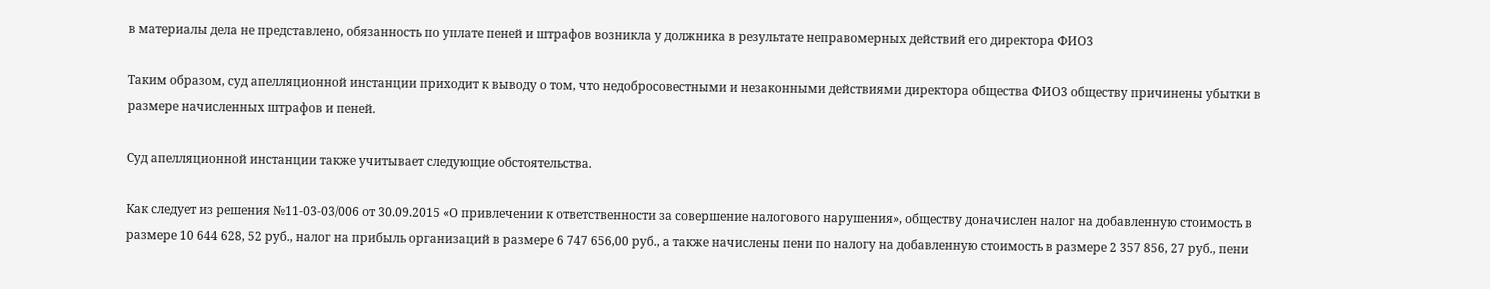в материалы дела не представлено, обязанность по уплате пеней и штрафов возникла у должника в результате неправомерных действий его директора ФИО3

Таким образом, суд апелляционной инстанции приходит к выводу о том, что недобросовестными и незаконными действиями директора общества ФИО3 обществу причинены убытки в размере начисленных штрафов и пеней.

Суд апелляционной инстанции также учитывает следующие обстоятельства.

Как следует из решения №11-03-03/006 от 30.09.2015 «О привлечении к ответственности за совершение налогового нарушения», обществу доначислен налог на добавленную стоимость в размере 10 644 628, 52 руб., налог на прибыль организаций в размере 6 747 656,00 руб., а также начислены пени по налогу на добавленную стоимость в размере 2 357 856, 27 руб., пени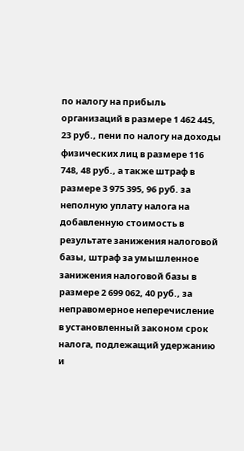по налогу на прибыль организаций в размере 1 462 445, 23 руб., пени по налогу на доходы физических лиц в размере 116 748, 48 руб., а также штраф в размере 3 975 395, 96 руб. за неполную уплату налога на добавленную стоимость в результате занижения налоговой базы, штраф за умышленное занижения налоговой базы в размере 2 699 062, 40 руб., за неправомерное неперечисление в установленный законом срок налога, подлежащий удержанию и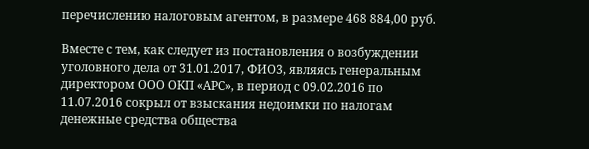перечислению налоговым агентом, в размере 468 884,00 руб.

Вместе с тем, как следует из постановления о возбуждении уголовного дела от 31.01.2017, ФИО3, являясь генеральным директором ООО ОКП «АРС», в период с 09.02.2016 по 11.07.2016 сокрыл от взыскания недоимки по налогам денежные средства общества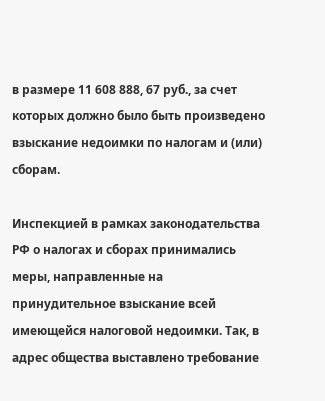в размере 11 608 888, 67 руб., за счет которых должно было быть произведено взыскание недоимки по налогам и (или) сборам.

Инспекцией в рамках законодательства РФ о налогах и сборах принимались меры, направленные на принудительное взыскание всей имеющейся налоговой недоимки. Так, в адрес общества выставлено требование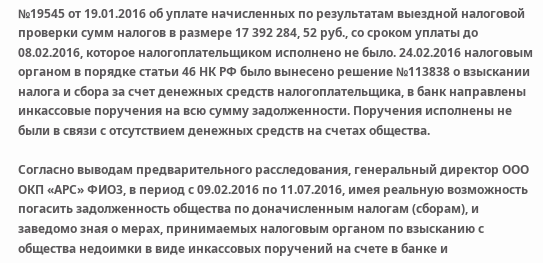№19545 от 19.01.2016 об уплате начисленных по результатам выездной налоговой проверки сумм налогов в размере 17 392 284, 52 руб., со сроком уплаты до 08.02.2016, которое налогоплательщиком исполнено не было. 24.02.2016 налоговым органом в порядке статьи 46 НК РФ было вынесено решение №113838 о взыскании налога и сбора за счет денежных средств налогоплательщика, в банк направлены инкассовые поручения на всю сумму задолженности. Поручения исполнены не были в связи с отсутствием денежных средств на счетах общества.

Согласно выводам предварительного расследования, генеральный директор ООО ОКП «АРС» ФИО3, в период с 09.02.2016 по 11.07.2016, имея реальную возможность погасить задолженность общества по доначисленным налогам (сборам), и заведомо зная о мерах, принимаемых налоговым органом по взысканию с общества недоимки в виде инкассовых поручений на счете в банке и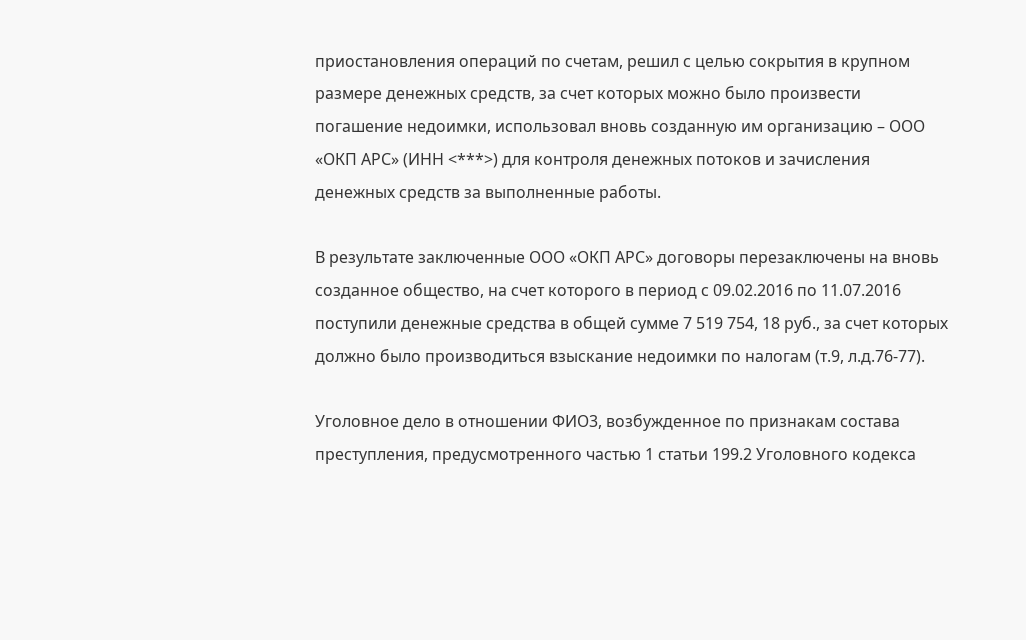приостановления операций по счетам, решил с целью сокрытия в крупном размере денежных средств, за счет которых можно было произвести погашение недоимки, использовал вновь созданную им организацию – ООО «ОКП АРС» (ИНН <***>) для контроля денежных потоков и зачисления денежных средств за выполненные работы.

В результате заключенные ООО «ОКП АРС» договоры перезаключены на вновь созданное общество, на счет которого в период с 09.02.2016 по 11.07.2016 поступили денежные средства в общей сумме 7 519 754, 18 руб., за счет которых должно было производиться взыскание недоимки по налогам (т.9, л.д.76-77).

Уголовное дело в отношении ФИО3, возбужденное по признакам состава преступления, предусмотренного частью 1 статьи 199.2 Уголовного кодекса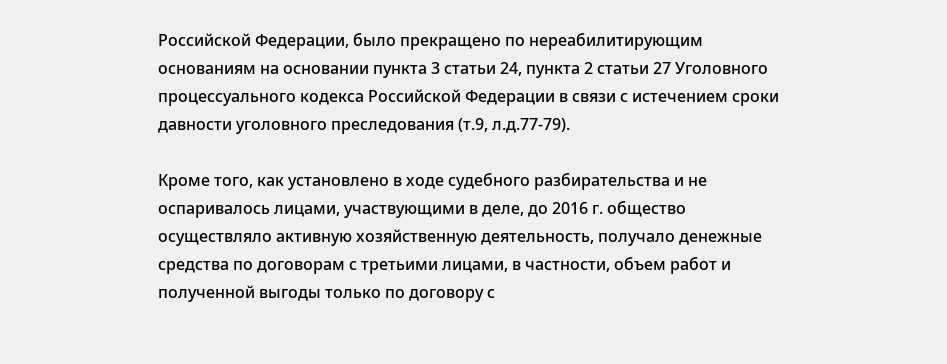Российской Федерации, было прекращено по нереабилитирующим основаниям на основании пункта 3 статьи 24, пункта 2 статьи 27 Уголовного процессуального кодекса Российской Федерации в связи с истечением сроки давности уголовного преследования (т.9, л.д.77-79).

Кроме того, как установлено в ходе судебного разбирательства и не оспаривалось лицами, участвующими в деле, до 2016 г. общество осуществляло активную хозяйственную деятельность, получало денежные средства по договорам с третьими лицами, в частности, объем работ и полученной выгоды только по договору с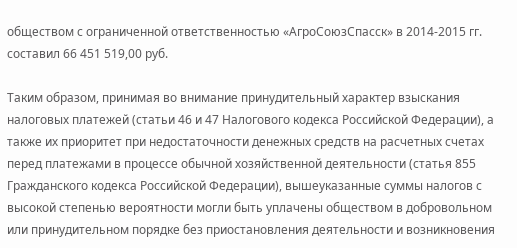обществом с ограниченной ответственностью «АгроСоюзСпасск» в 2014-2015 гг. составил 66 451 519,00 руб.

Таким образом, принимая во внимание принудительный характер взыскания налоговых платежей (статьи 46 и 47 Налогового кодекса Российской Федерации), а также их приоритет при недостаточности денежных средств на расчетных счетах перед платежами в процессе обычной хозяйственной деятельности (статья 855 Гражданского кодекса Российской Федерации), вышеуказанные суммы налогов с высокой степенью вероятности могли быть уплачены обществом в добровольном или принудительном порядке без приостановления деятельности и возникновения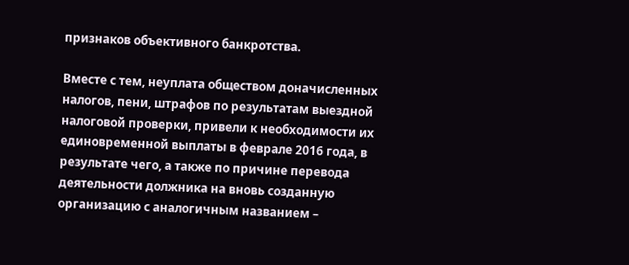признаков объективного банкротства.

Вместе с тем, неуплата обществом доначисленных налогов, пени, штрафов по результатам выездной налоговой проверки, привели к необходимости их единовременной выплаты в феврале 2016 года, в результате чего, а также по причине перевода деятельности должника на вновь созданную организацию с аналогичным названием –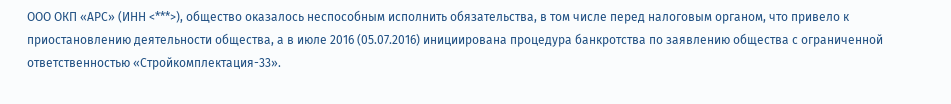ООО ОКП «АРС» (ИНН <***>), общество оказалось неспособным исполнить обязательства, в том числе перед налоговым органом, что привело к приостановлению деятельности общества, а в июле 2016 (05.07.2016) инициирована процедура банкротства по заявлению общества с ограниченной ответственностью «Стройкомплектация-33».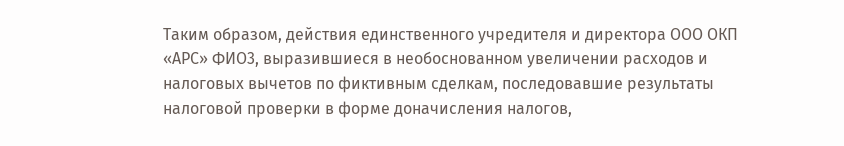Таким образом, действия единственного учредителя и директора ООО ОКП «АРС» ФИО3, выразившиеся в необоснованном увеличении расходов и налоговых вычетов по фиктивным сделкам, последовавшие результаты налоговой проверки в форме доначисления налогов,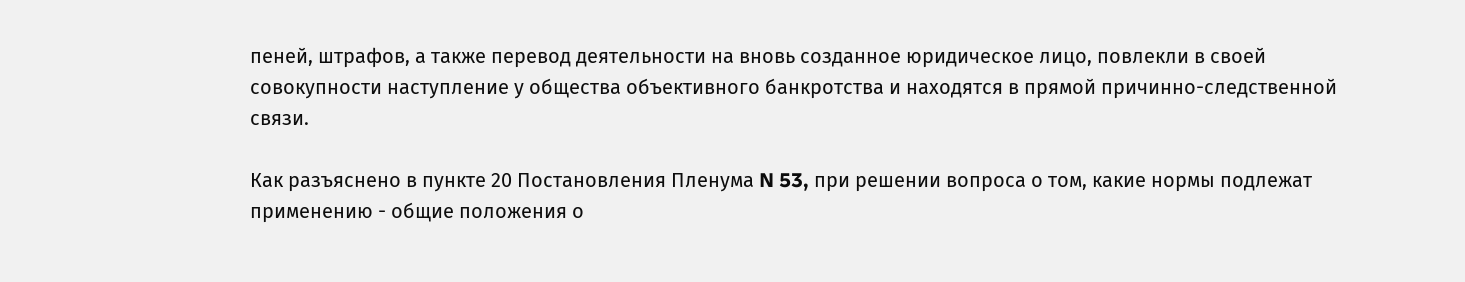пеней, штрафов, а также перевод деятельности на вновь созданное юридическое лицо, повлекли в своей совокупности наступление у общества объективного банкротства и находятся в прямой причинно-следственной связи.

Как разъяснено в пункте 20 Постановления Пленума N 53, при решении вопроса о том, какие нормы подлежат применению - общие положения о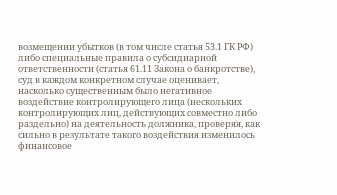возмещении убытков (в том числе статья 53.1 ГК РФ) либо специальные правила о субсидиарной ответственности (статья 61.11 Закона о банкротстве), суд в каждом конкретном случае оценивает, насколько существенным было негативное воздействие контролирующего лица (нескольких контролирующих лиц, действующих совместно либо раздельно) на деятельность должника, проверяя, как сильно в результате такого воздействия изменилось финансовое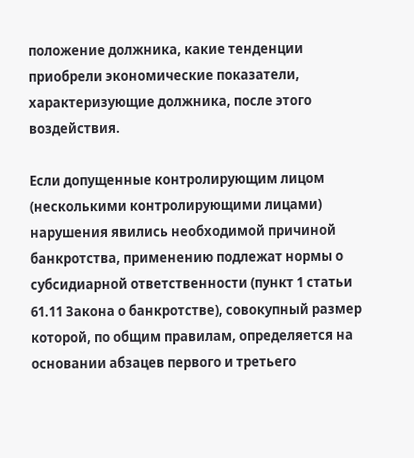положение должника, какие тенденции приобрели экономические показатели, характеризующие должника, после этого воздействия.

Если допущенные контролирующим лицом (несколькими контролирующими лицами) нарушения явились необходимой причиной банкротства, применению подлежат нормы о субсидиарной ответственности (пункт 1 статьи 61.11 Закона о банкротстве), совокупный размер которой, по общим правилам, определяется на основании абзацев первого и третьего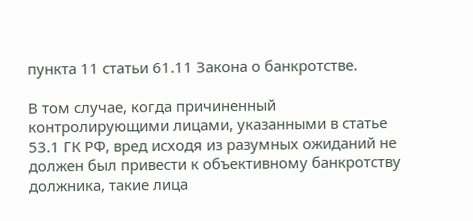пункта 11 статьи 61.11 Закона о банкротстве.

В том случае, когда причиненный контролирующими лицами, указанными в статье 53.1 ГК РФ, вред исходя из разумных ожиданий не должен был привести к объективному банкротству должника, такие лица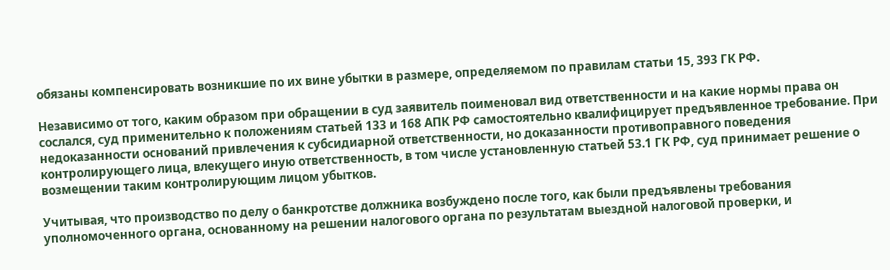обязаны компенсировать возникшие по их вине убытки в размере, определяемом по правилам статьи 15, 393 ГК РФ.

Независимо от того, каким образом при обращении в суд заявитель поименовал вид ответственности и на какие нормы права он сослался, суд применительно к положениям статьей 133 и 168 АПК РФ самостоятельно квалифицирует предъявленное требование. При недоказанности оснований привлечения к субсидиарной ответственности, но доказанности противоправного поведения контролирующего лица, влекущего иную ответственность, в том числе установленную статьей 53.1 ГК РФ, суд принимает решение о возмещении таким контролирующим лицом убытков.

Учитывая, что производство по делу о банкротстве должника возбуждено после того, как были предъявлены требования уполномоченного органа, основанному на решении налогового органа по результатам выездной налоговой проверки, и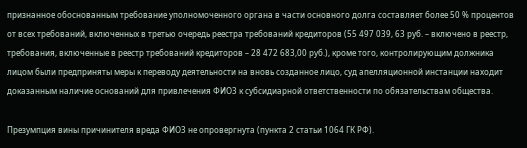признанное обоснованным требование уполномоченного органа в части основного долга составляет более 50 % процентов от всех требований, включенных в третью очередь реестра требований кредиторов (55 497 039, 63 руб. – включено в реестр, требования, включенные в реестр требований кредиторов – 28 472 683,00 руб.), кроме того, контролирующим должника лицом были предприняты меры к переводу деятельности на вновь созданное лицо, суд апелляционной инстанции находит доказанным наличие оснований для привлечения ФИО3 к субсидиарной ответственности по обязательствам общества.

Презумпция вины причинителя вреда ФИО3 не опровергнута (пункта 2 статьи 1064 ГК РФ).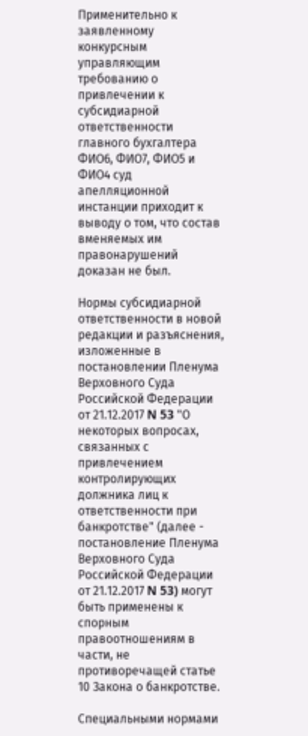Применительно к заявленному конкурсным управляющим требованию о привлечении к субсидиарной ответственности главного бухгалтера ФИО6, ФИО7, ФИО5 и ФИО4 суд апелляционной инстанции приходит к выводу о том, что состав вменяемых им правонарушений доказан не был.

Нормы субсидиарной ответственности в новой редакции и разъяснения, изложенные в постановлении Пленума Верховного Суда Российской Федерации от 21.12.2017 N 53 "О некоторых вопросах, связанных с привлечением контролирующих должника лиц к ответственности при банкротстве" (далее - постановление Пленума Верховного Суда Российской Федерации от 21.12.2017 N 53) могут быть применены к спорным правоотношениям в части, не противоречащей статье 10 Закона о банкротстве.

Специальными нормами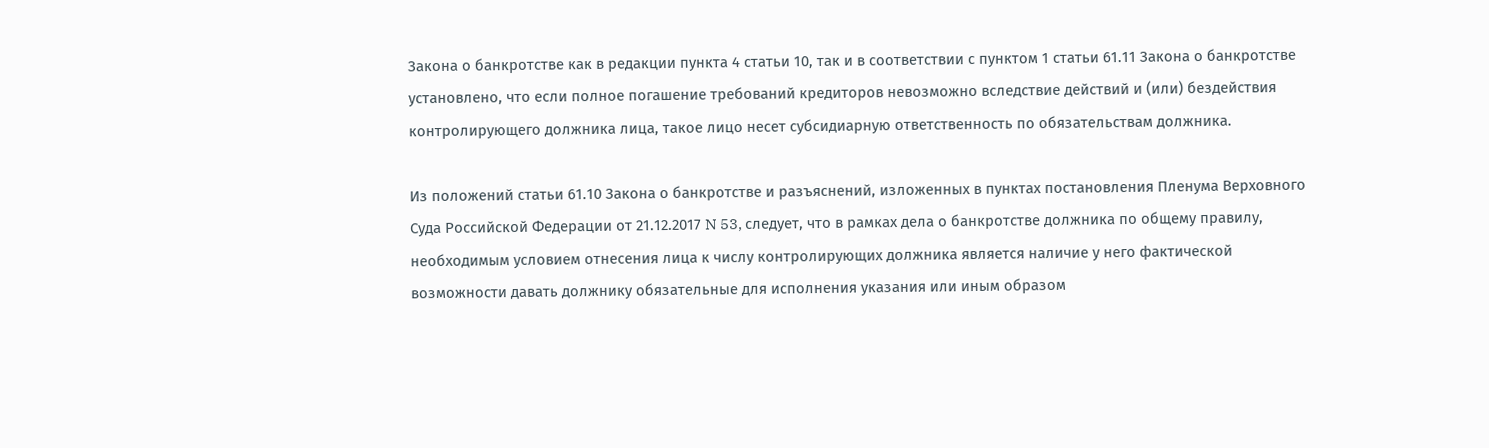Закона о банкротстве как в редакции пункта 4 статьи 10, так и в соответствии с пунктом 1 статьи 61.11 Закона о банкротстве установлено, что если полное погашение требований кредиторов невозможно вследствие действий и (или) бездействия контролирующего должника лица, такое лицо несет субсидиарную ответственность по обязательствам должника.

Из положений статьи 61.10 Закона о банкротстве и разъяснений, изложенных в пунктах постановления Пленума Верховного Суда Российской Федерации от 21.12.2017 N 53, следует, что в рамках дела о банкротстве должника по общему правилу, необходимым условием отнесения лица к числу контролирующих должника является наличие у него фактической возможности давать должнику обязательные для исполнения указания или иным образом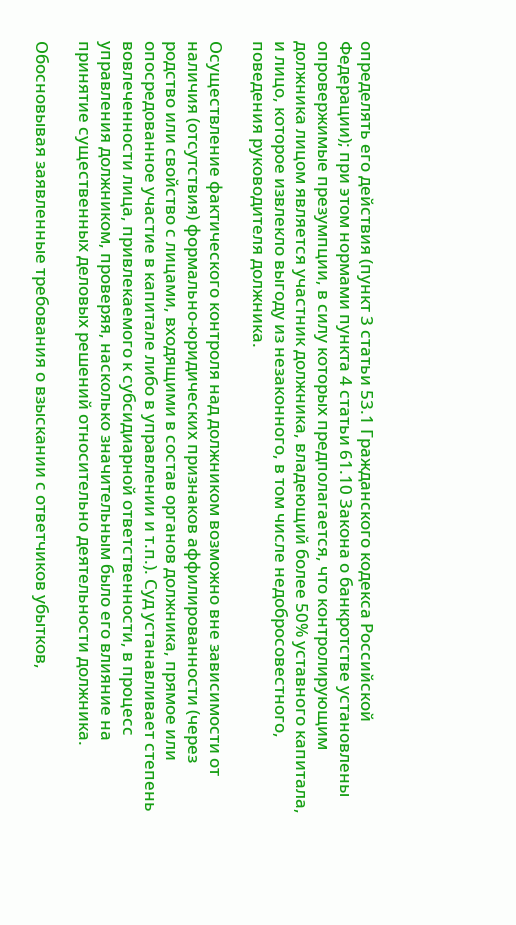определять его действия (пункт 3 статьи 53.1 Гражданского кодекса Российской Федерации); при этом нормами пункта 4 статьи 61.10 Закона о банкротстве установлены опровержимые презумпции, в силу которых предполагается, что контролирующим должника лицом является участник должника, владеющий более 50% уставного капитала, и лицо, которое извлекло выгоду из незаконного, в том числе недобросовестного, поведения руководителя должника.

Осуществление фактического контроля над должником возможно вне зависимости от наличия (отсутствия) формально-юридических признаков аффилированности (через родство или свойство с лицами, входящими в состав органов должника, прямое или опосредованное участие в капитале либо в управлении и т.п.). Суд устанавливает степень вовлеченности лица, привлекаемого к субсидиарной ответственности, в процесс управления должником, проверяя, насколько значительным было его влияние на принятие существенных деловых решений относительно деятельности должника.

Обосновывая заявленные требования о взыскании с ответчиков убытков,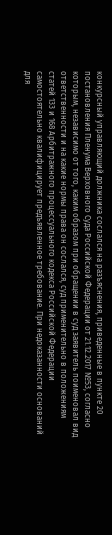конкурсный управляющий должника сослался на разъяснения, приведенные в пункте 20 постановления Пленума Верховного Суда Российской Федерации от 21.12.2017 №53, согласно которым, независимо от того, каким образом при обращении в суд заявитель поименовал вид ответственности и на какие нормы права он сослался, суд применительно в положениям статей 133 и 168 Арбитражного процессуального кодекса Российской Федерации самостоятельно квалифицирует предъявленное требование. При недоказанности оснований для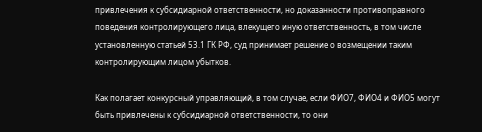привлечения к субсидиарной ответственности, но доказанности противоправного поведения контролирующего лица, влекущего иную ответственность, в том числе установленную статьей 53.1 ГК РФ, суд принимает решение о возмещении таким контролирующим лицом убытков.

Как полагает конкурсный управляющий, в том случае, если ФИО7, ФИО4 и ФИО5 могут быть привлечены к субсидиарной ответственности, то они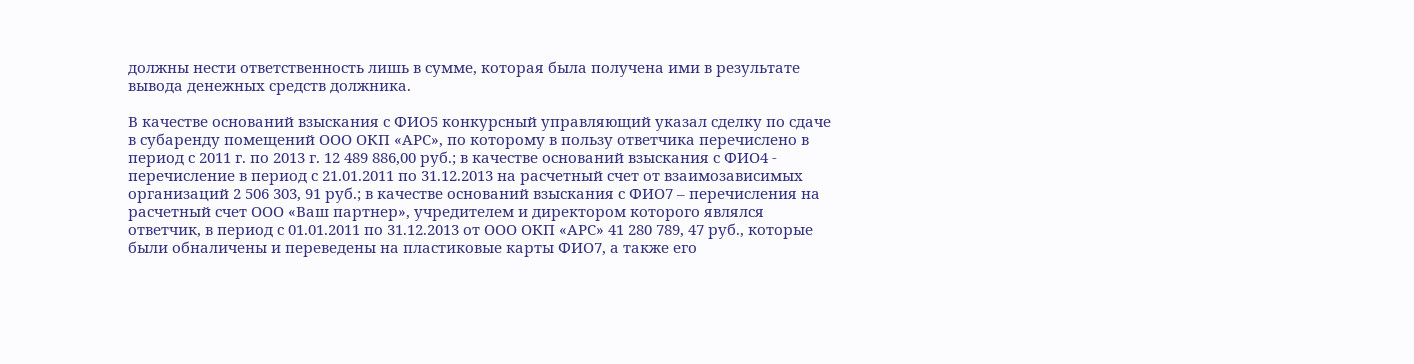должны нести ответственность лишь в сумме, которая была получена ими в результате вывода денежных средств должника.

В качестве оснований взыскания с ФИО5 конкурсный управляющий указал сделку по сдаче в субаренду помещений ООО ОКП «АРС», по которому в пользу ответчика перечислено в период с 2011 г. по 2013 г. 12 489 886,00 руб.; в качестве оснований взыскания с ФИО4 - перечисление в период с 21.01.2011 по 31.12.2013 на расчетный счет от взаимозависимых организаций 2 506 303, 91 руб.; в качестве оснований взыскания с ФИО7 – перечисления на расчетный счет ООО «Ваш партнер», учредителем и директором которого являлся ответчик, в период с 01.01.2011 по 31.12.2013 от ООО ОКП «АРС» 41 280 789, 47 руб., которые были обналичены и переведены на пластиковые карты ФИО7, а также его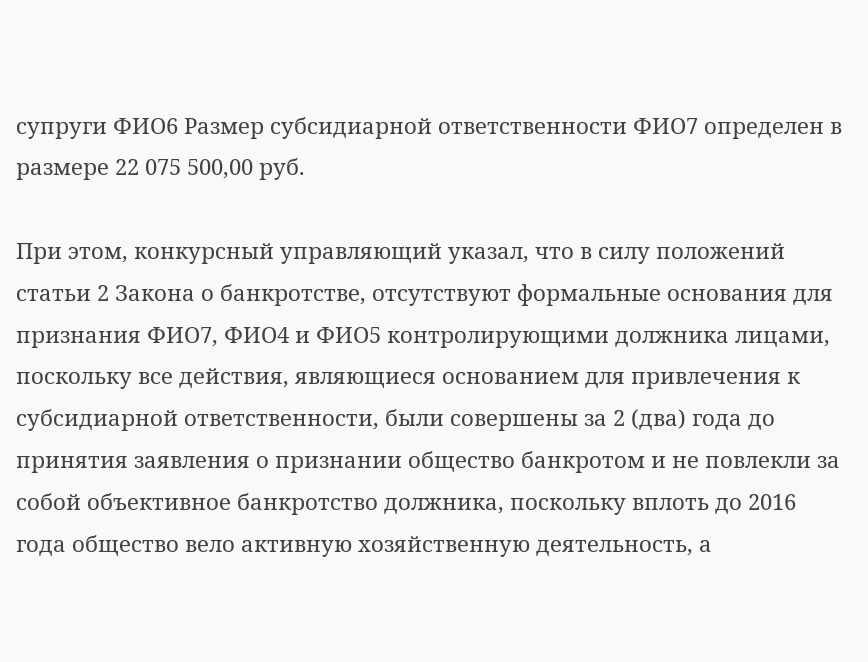супруги ФИО6 Размер субсидиарной ответственности ФИО7 определен в размере 22 075 500,00 руб.

При этом, конкурсный управляющий указал, что в силу положений статьи 2 Закона о банкротстве, отсутствуют формальные основания для признания ФИО7, ФИО4 и ФИО5 контролирующими должника лицами, поскольку все действия, являющиеся основанием для привлечения к субсидиарной ответственности, были совершены за 2 (два) года до принятия заявления о признании общество банкротом и не повлекли за собой объективное банкротство должника, поскольку вплоть до 2016 года общество вело активную хозяйственную деятельность, а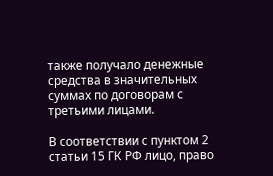также получало денежные средства в значительных суммах по договорам с третьими лицами.

В соответствии с пунктом 2 статьи 15 ГК РФ лицо, право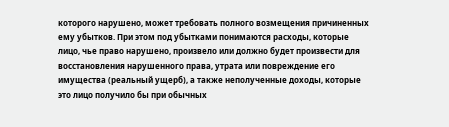которого нарушено, может требовать полного возмещения причиненных ему убытков. При этом под убытками понимаются расходы, которые лицо, чье право нарушено, произвело или должно будет произвести для восстановления нарушенного права, утрата или повреждение его имущества (реальный ущерб), а также неполученные доходы, которые это лицо получило бы при обычных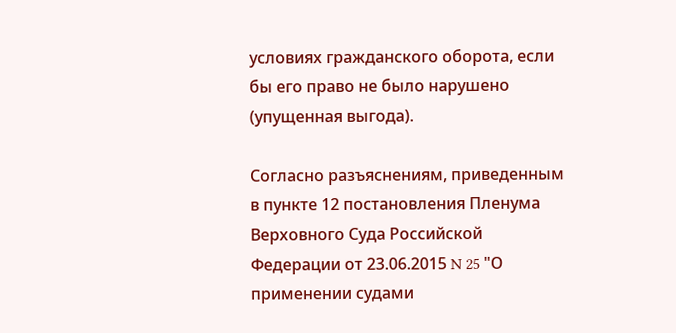условиях гражданского оборота, если бы его право не было нарушено (упущенная выгода).

Согласно разъяснениям, приведенным в пункте 12 постановления Пленума Верховного Суда Российской Федерации от 23.06.2015 N 25 "О применении судами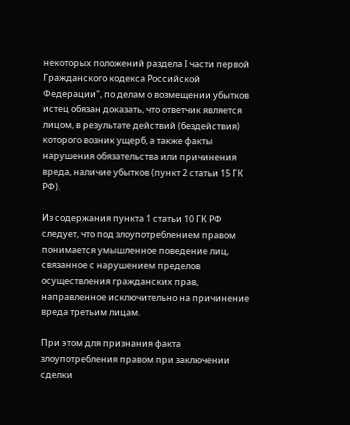некоторых положений раздела I части первой Гражданского кодекса Российской Федерации", по делам о возмещении убытков истец обязан доказать, что ответчик является лицом, в результате действий (бездействия) которого возник ущерб, а также факты нарушения обязательства или причинения вреда, наличие убытков (пункт 2 статьи 15 ГК РФ).

Из содержания пункта 1 статьи 10 ГК РФ следует, что под злоупотреблением правом понимается умышленное поведение лиц, связанное с нарушением пределов осуществления гражданских прав, направленное исключительно на причинение вреда третьим лицам.

При этом для признания факта злоупотребления правом при заключении сделки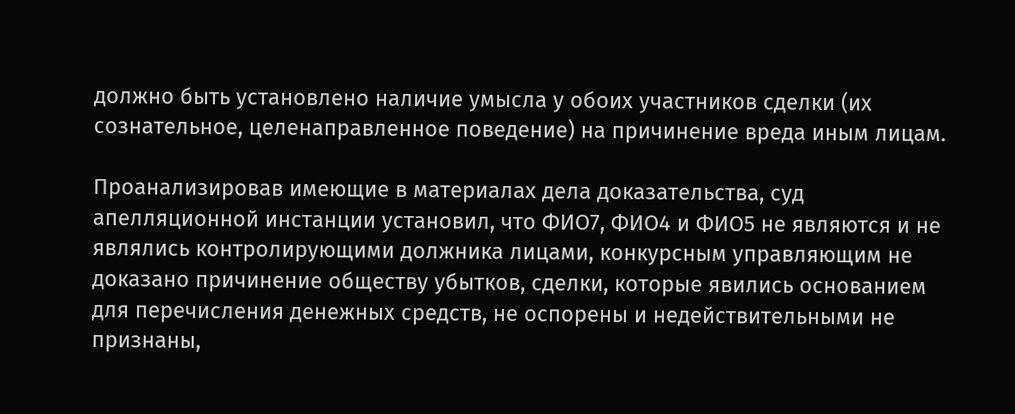должно быть установлено наличие умысла у обоих участников сделки (их сознательное, целенаправленное поведение) на причинение вреда иным лицам.

Проанализировав имеющие в материалах дела доказательства, суд апелляционной инстанции установил, что ФИО7, ФИО4 и ФИО5 не являются и не являлись контролирующими должника лицами, конкурсным управляющим не доказано причинение обществу убытков, сделки, которые явились основанием для перечисления денежных средств, не оспорены и недействительными не признаны,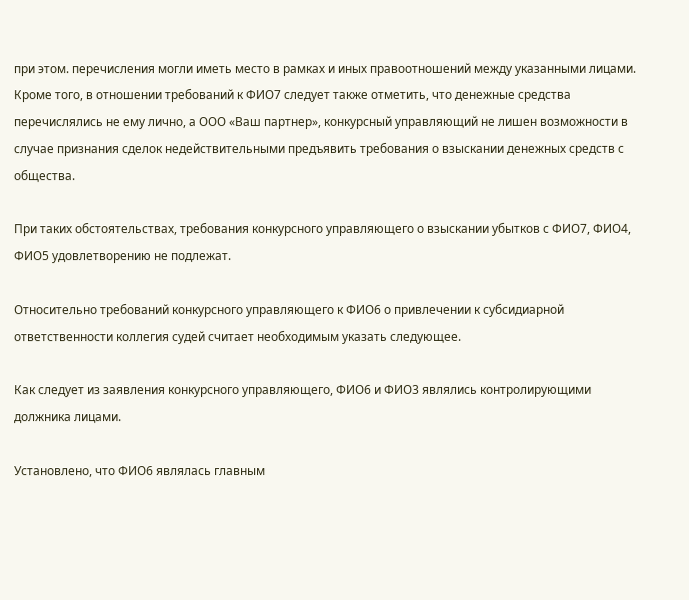при этом. перечисления могли иметь место в рамках и иных правоотношений между указанными лицами. Кроме того, в отношении требований к ФИО7 следует также отметить, что денежные средства перечислялись не ему лично, а ООО «Ваш партнер», конкурсный управляющий не лишен возможности в случае признания сделок недействительными предъявить требования о взыскании денежных средств с общества.

При таких обстоятельствах, требования конкурсного управляющего о взыскании убытков с ФИО7, ФИО4, ФИО5 удовлетворению не подлежат.

Относительно требований конкурсного управляющего к ФИО6 о привлечении к субсидиарной ответственности коллегия судей считает необходимым указать следующее.

Как следует из заявления конкурсного управляющего, ФИО6 и ФИО3 являлись контролирующими должника лицами.

Установлено, что ФИО6 являлась главным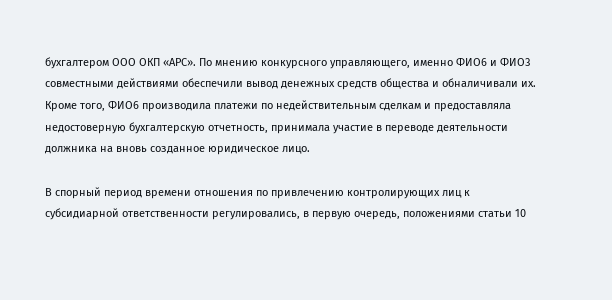бухгалтером ООО ОКП «АРС». По мнению конкурсного управляющего, именно ФИО6 и ФИО3 совместными действиями обеспечили вывод денежных средств общества и обналичивали их. Кроме того, ФИО6 производила платежи по недействительным сделкам и предоставляла недостоверную бухгалтерскую отчетность, принимала участие в переводе деятельности должника на вновь созданное юридическое лицо.

В спорный период времени отношения по привлечению контролирующих лиц к субсидиарной ответственности регулировались, в первую очередь, положениями статьи 10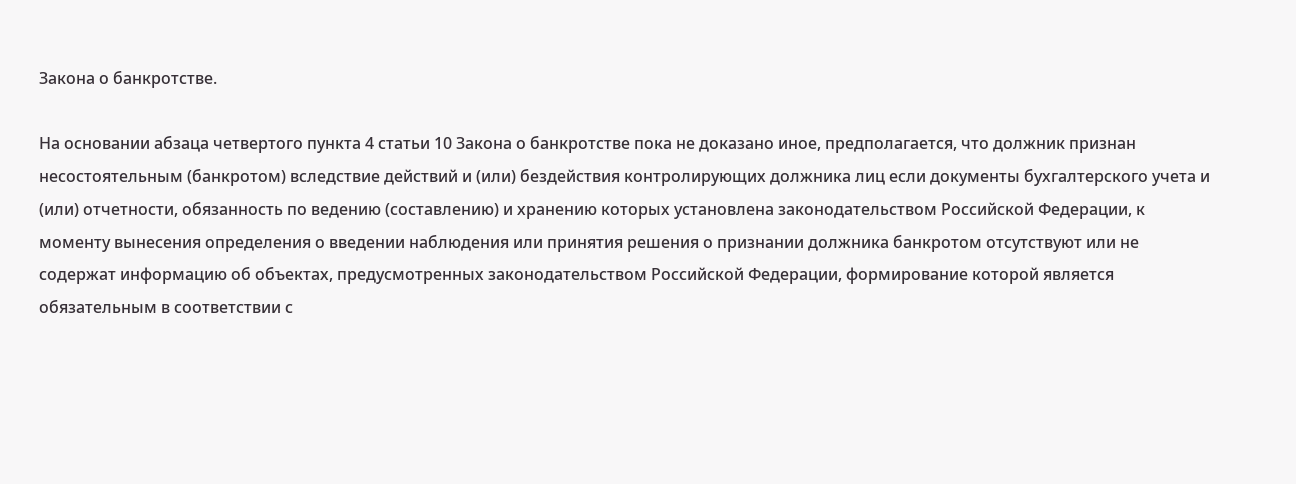Закона о банкротстве.

На основании абзаца четвертого пункта 4 статьи 10 Закона о банкротстве пока не доказано иное, предполагается, что должник признан несостоятельным (банкротом) вследствие действий и (или) бездействия контролирующих должника лиц если документы бухгалтерского учета и (или) отчетности, обязанность по ведению (составлению) и хранению которых установлена законодательством Российской Федерации, к моменту вынесения определения о введении наблюдения или принятия решения о признании должника банкротом отсутствуют или не содержат информацию об объектах, предусмотренных законодательством Российской Федерации, формирование которой является обязательным в соответствии с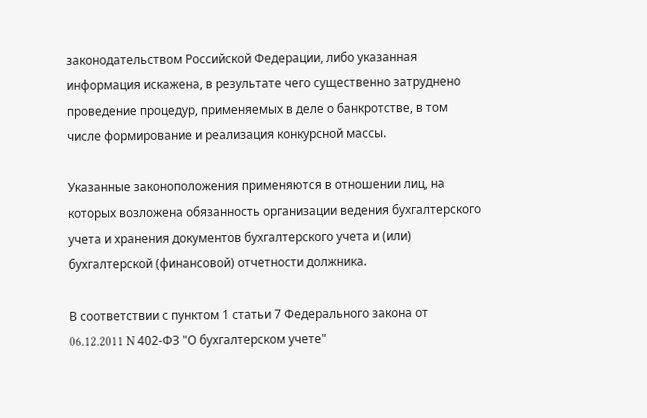законодательством Российской Федерации, либо указанная информация искажена, в результате чего существенно затруднено проведение процедур, применяемых в деле о банкротстве, в том числе формирование и реализация конкурсной массы.

Указанные законоположения применяются в отношении лиц, на которых возложена обязанность организации ведения бухгалтерского учета и хранения документов бухгалтерского учета и (или) бухгалтерской (финансовой) отчетности должника.

В соответствии с пунктом 1 статьи 7 Федерального закона от 06.12.2011 N 402-ФЗ "О бухгалтерском учете"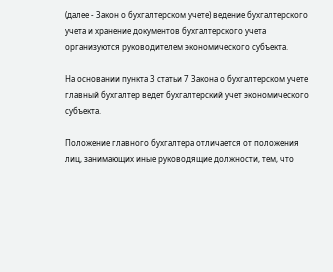(далее - Закон о бухгалтерском учете) ведение бухгалтерского учета и хранение документов бухгалтерского учета организуются руководителем экономического субъекта.

На основании пункта 3 статьи 7 Закона о бухгалтерском учете главный бухгалтер ведет бухгалтерский учет экономического субъекта.

Положение главного бухгалтера отличается от положения лиц, занимающих иные руководящие должности, тем, что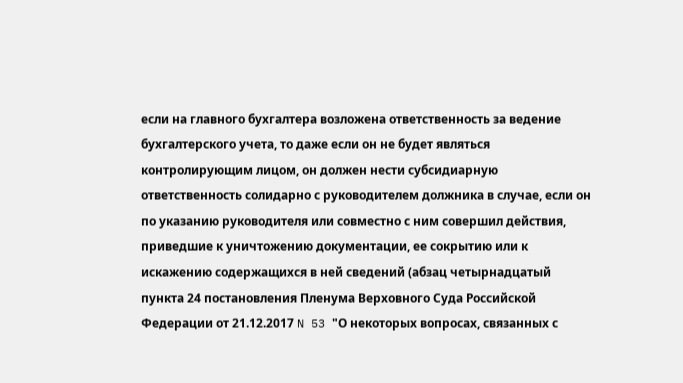если на главного бухгалтера возложена ответственность за ведение бухгалтерского учета, то даже если он не будет являться контролирующим лицом, он должен нести субсидиарную ответственность солидарно с руководителем должника в случае, если он по указанию руководителя или совместно с ним совершил действия, приведшие к уничтожению документации, ее сокрытию или к искажению содержащихся в ней сведений (абзац четырнадцатый пункта 24 постановления Пленума Верховного Суда Российской Федерации от 21.12.2017 N 53 "О некоторых вопросах, связанных с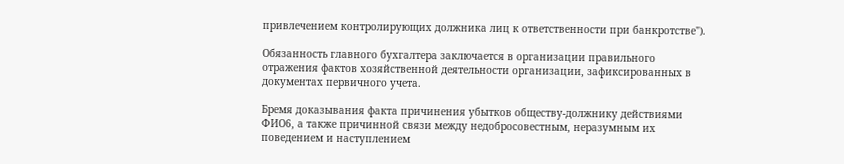привлечением контролирующих должника лиц к ответственности при банкротстве").

Обязанность главного бухгалтера заключается в организации правильного отражения фактов хозяйственной деятельности организации, зафиксированных в документах первичного учета.

Бремя доказывания факта причинения убытков обществу-должнику действиями ФИО6, а также причинной связи между недобросовестным, неразумным их поведением и наступлением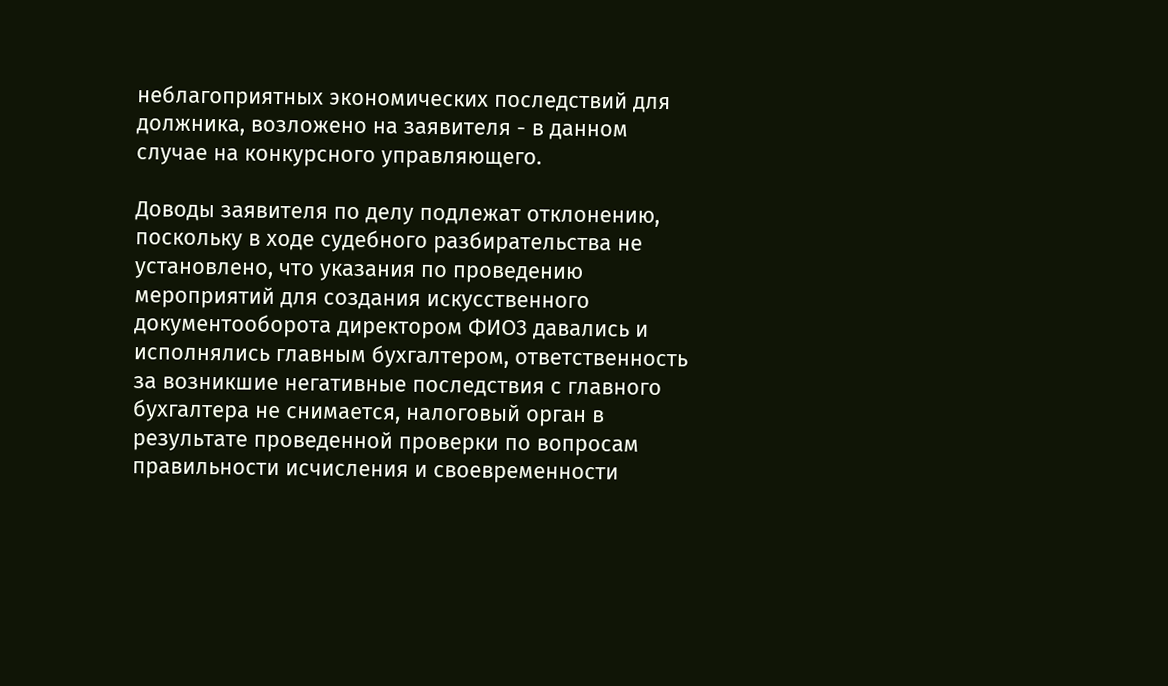неблагоприятных экономических последствий для должника, возложено на заявителя - в данном случае на конкурсного управляющего.

Доводы заявителя по делу подлежат отклонению, поскольку в ходе судебного разбирательства не установлено, что указания по проведению мероприятий для создания искусственного документооборота директором ФИО3 давались и исполнялись главным бухгалтером, ответственность за возникшие негативные последствия с главного бухгалтера не снимается, налоговый орган в результате проведенной проверки по вопросам правильности исчисления и своевременности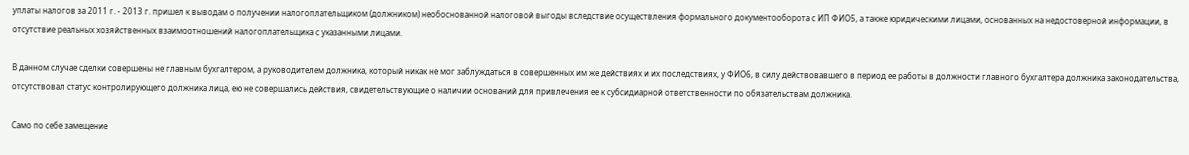уплаты налогов за 2011 г. - 2013 г. пришел к выводам о получении налогоплательщиком (должником) необоснованной налоговой выгоды вследствие осуществления формального документооборота с ИП ФИО5, а также юридическими лицами, основанных на недостоверной информации, в отсутствие реальных хозяйственных взаимоотношений налогоплательщика с указанными лицами.

В данном случае сделки совершены не главным бухгалтером, а руководителем должника, который никак не мог заблуждаться в совершенных им же действиях и их последствиях, у ФИО6, в силу действовавшего в период ее работы в должности главного бухгалтера должника законодательства, отсутствовал статус контролирующего должника лица, ею не совершались действия, свидетельствующие о наличии оснований для привлечения ее к субсидиарной ответственности по обязательствам должника.

Само по себе замещение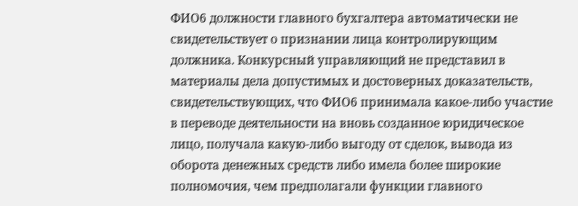ФИО6 должности главного бухгалтера автоматически не свидетельствует о признании лица контролирующим должника. Конкурсный управляющий не представил в материалы дела допустимых и достоверных доказательств, свидетельствующих, что ФИО6 принимала какое-либо участие в переводе деятельности на вновь созданное юридическое лицо, получала какую-либо выгоду от сделок, вывода из оборота денежных средств либо имела более широкие полномочия, чем предполагали функции главного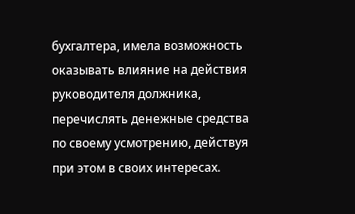бухгалтера, имела возможность оказывать влияние на действия руководителя должника, перечислять денежные средства по своему усмотрению, действуя при этом в своих интересах.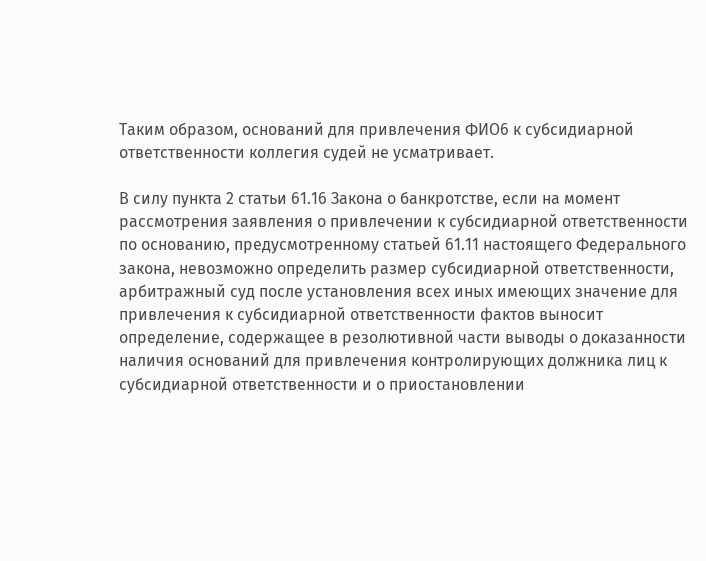Таким образом, оснований для привлечения ФИО6 к субсидиарной ответственности коллегия судей не усматривает.

В силу пункта 2 статьи 61.16 Закона о банкротстве, если на момент рассмотрения заявления о привлечении к субсидиарной ответственности по основанию, предусмотренному статьей 61.11 настоящего Федерального закона, невозможно определить размер субсидиарной ответственности, арбитражный суд после установления всех иных имеющих значение для привлечения к субсидиарной ответственности фактов выносит определение, содержащее в резолютивной части выводы о доказанности наличия оснований для привлечения контролирующих должника лиц к субсидиарной ответственности и о приостановлении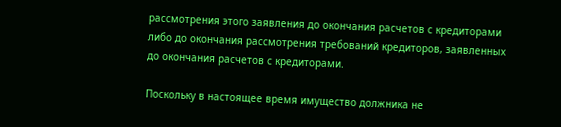рассмотрения этого заявления до окончания расчетов с кредиторами либо до окончания рассмотрения требований кредиторов, заявленных до окончания расчетов с кредиторами.

Поскольку в настоящее время имущество должника не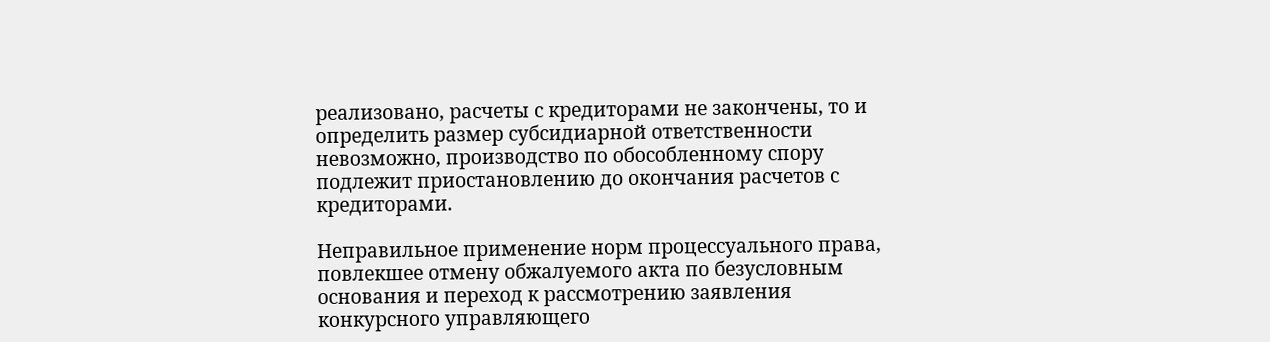реализовано, расчеты с кредиторами не закончены, то и определить размер субсидиарной ответственности невозможно, производство по обособленному спору подлежит приостановлению до окончания расчетов с кредиторами.

Неправильное применение норм процессуального права, повлекшее отмену обжалуемого акта по безусловным основания и переход к рассмотрению заявления конкурсного управляющего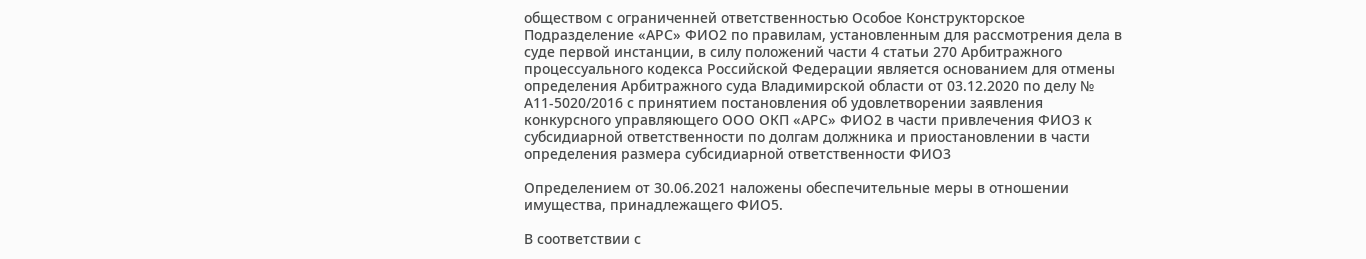обществом с ограниченней ответственностью Особое Конструкторское Подразделение «АРС» ФИО2 по правилам, установленным для рассмотрения дела в суде первой инстанции, в силу положений части 4 статьи 270 Арбитражного процессуального кодекса Российской Федерации является основанием для отмены определения Арбитражного суда Владимирской области от 03.12.2020 по делу № А11-5020/2016 с принятием постановления об удовлетворении заявления конкурсного управляющего ООО ОКП «АРС» ФИО2 в части привлечения ФИО3 к субсидиарной ответственности по долгам должника и приостановлении в части определения размера субсидиарной ответственности ФИО3

Определением от 30.06.2021 наложены обеспечительные меры в отношении имущества, принадлежащего ФИО5.

В соответствии с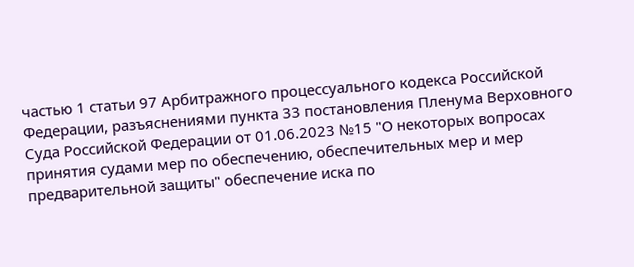частью 1 статьи 97 Арбитражного процессуального кодекса Российской Федерации, разъяснениями пункта 33 постановления Пленума Верховного Суда Российской Федерации от 01.06.2023 №15 "О некоторых вопросах принятия судами мер по обеспечению, обеспечительных мер и мер предварительной защиты" обеспечение иска по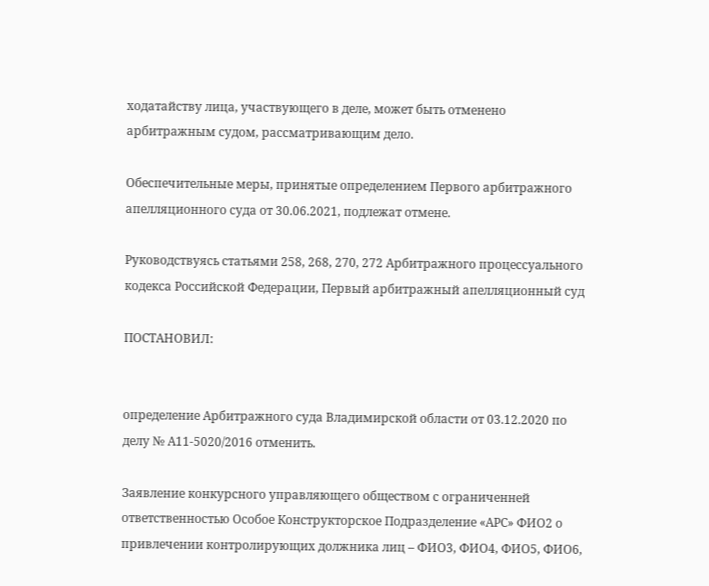ходатайству лица, участвующего в деле, может быть отменено арбитражным судом, рассматривающим дело.

Обеспечительные меры, принятые определением Первого арбитражного апелляционного суда от 30.06.2021, подлежат отмене.

Руководствуясь статьями 258, 268, 270, 272 Арбитражного процессуального кодекса Российской Федерации, Первый арбитражный апелляционный суд

ПОСТАНОВИЛ:


определение Арбитражного суда Владимирской области от 03.12.2020 по делу № А11-5020/2016 отменить.

Заявление конкурсного управляющего обществом с ограниченней ответственностью Особое Конструкторское Подразделение «АРС» ФИО2 о привлечении контролирующих должника лиц – ФИО3, ФИО4, ФИО5, ФИО6,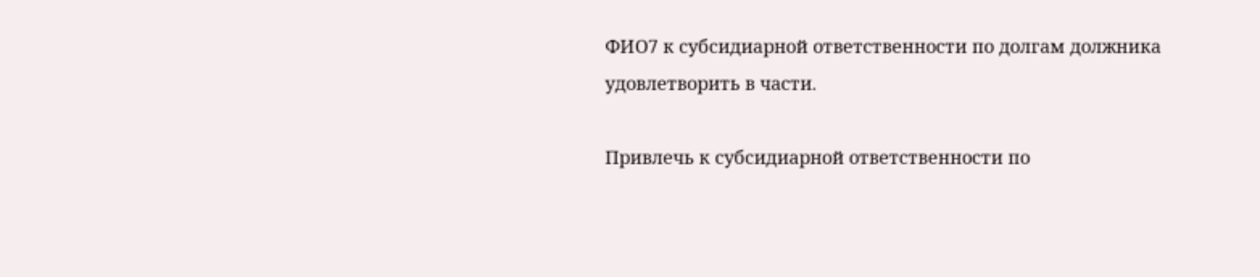ФИО7 к субсидиарной ответственности по долгам должника удовлетворить в части.

Привлечь к субсидиарной ответственности по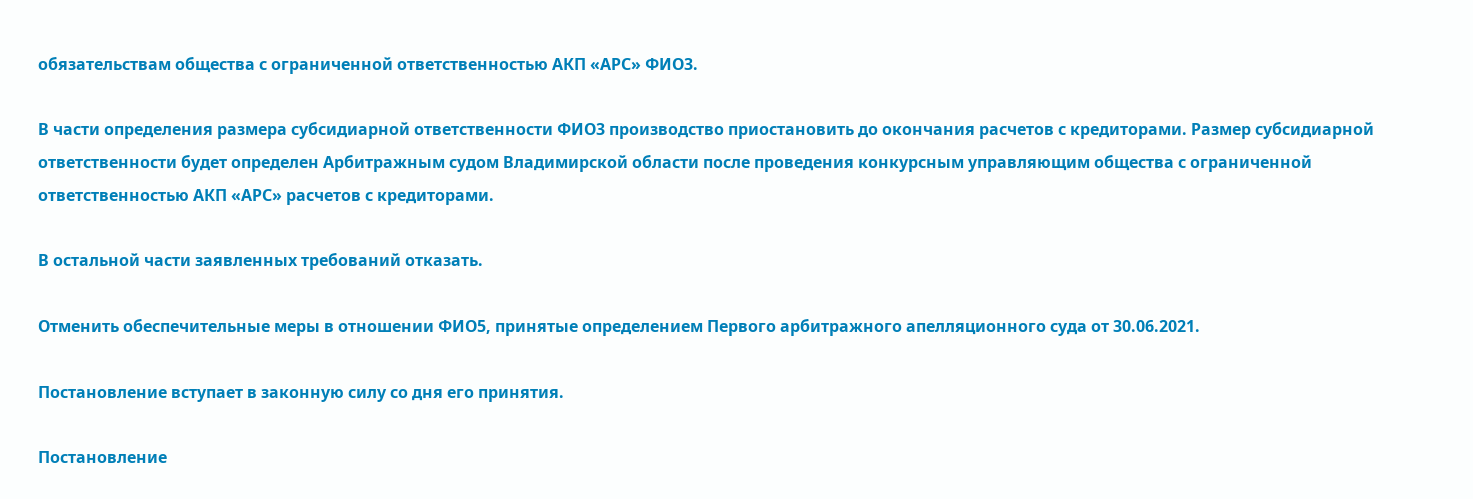обязательствам общества с ограниченной ответственностью АКП «АРС» ФИО3.

В части определения размера субсидиарной ответственности ФИО3 производство приостановить до окончания расчетов с кредиторами. Размер субсидиарной ответственности будет определен Арбитражным судом Владимирской области после проведения конкурсным управляющим общества с ограниченной ответственностью АКП «АРС» расчетов с кредиторами.

В остальной части заявленных требований отказать.

Отменить обеспечительные меры в отношении ФИО5, принятые определением Первого арбитражного апелляционного суда от 30.06.2021.

Постановление вступает в законную силу со дня его принятия.

Постановление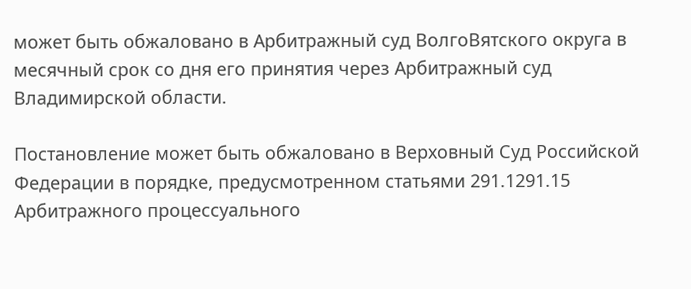может быть обжаловано в Арбитражный суд ВолгоВятского округа в месячный срок со дня его принятия через Арбитражный суд Владимирской области.

Постановление может быть обжаловано в Верховный Суд Российской Федерации в порядке, предусмотренном статьями 291.1291.15 Арбитражного процессуального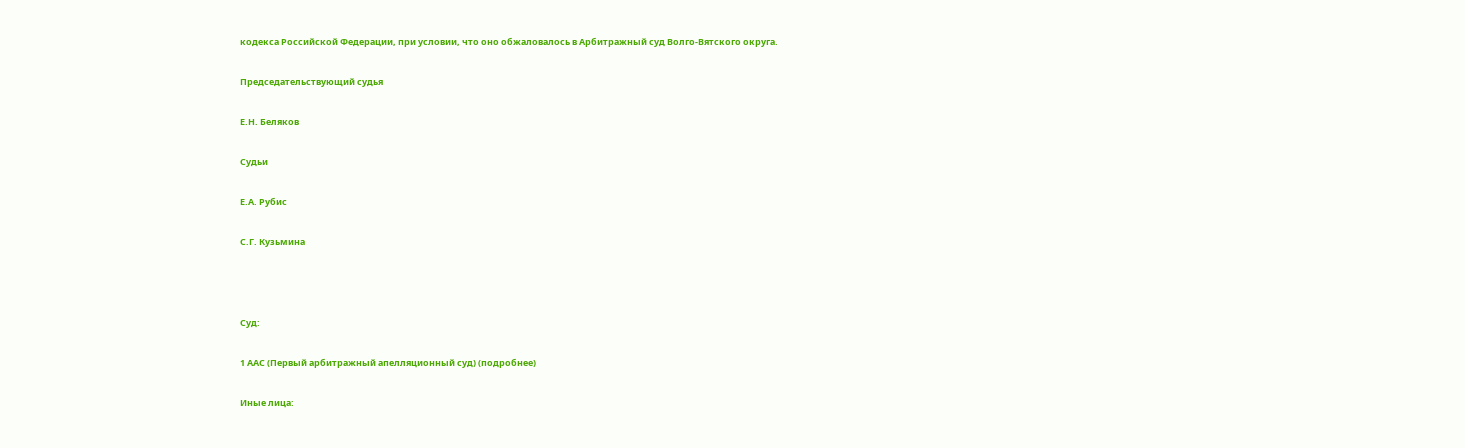кодекса Российской Федерации, при условии, что оно обжаловалось в Арбитражный суд Волго-Вятского округа.

Председательствующий судья

Е.Н. Беляков

Судьи

Е.А. Рубис

С.Г. Кузьмина



Суд:

1 ААС (Первый арбитражный апелляционный суд) (подробнее)

Иные лица: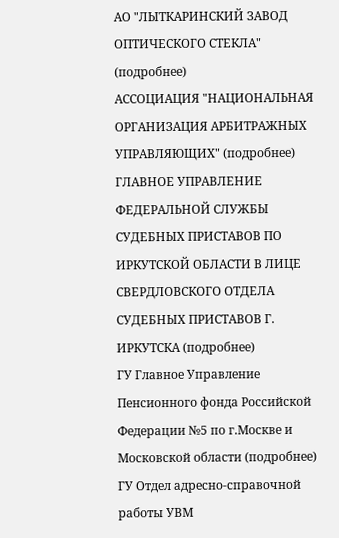АО "ЛЫТКАРИНСКИЙ ЗАВОД ОПТИЧЕСКОГО СТЕКЛА" (подробнее)
АССОЦИАЦИЯ "НАЦИОНАЛЬНАЯ ОРГАНИЗАЦИЯ АРБИТРАЖНЫХ УПРАВЛЯЮЩИХ" (подробнее)
ГЛАВНОЕ УПРАВЛЕНИЕ ФЕДЕРАЛЬНОЙ СЛУЖБЫ СУДЕБНЫХ ПРИСТАВОВ ПО ИРКУТСКОЙ ОБЛАСТИ В ЛИЦЕ СВЕРДЛОВСКОГО ОТДЕЛА СУДЕБНЫХ ПРИСТАВОВ Г. ИРКУТСКА (подробнее)
ГУ Главное Управление Пенсионного фонда Российской Федерации №5 по г.Москве и Московской области (подробнее)
ГУ Отдел адресно-справочной работы УВМ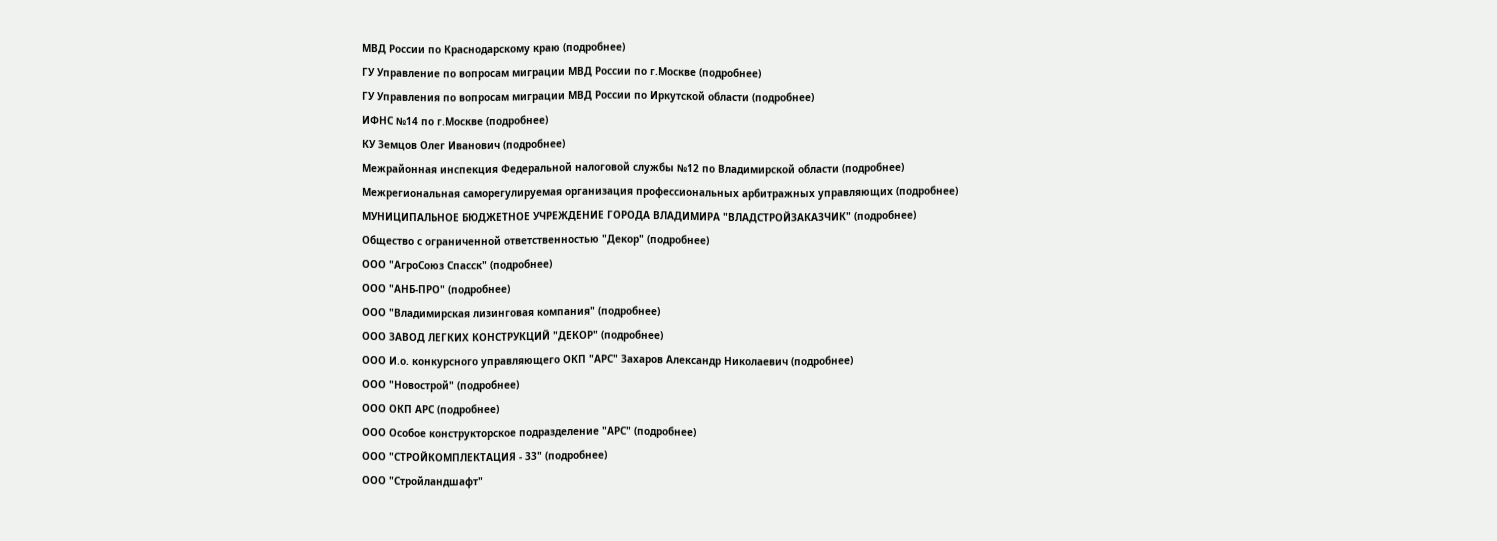МВД России по Краснодарскому краю (подробнее)
ГУ Управление по вопросам миграции МВД России по г.Москве (подробнее)
ГУ Управления по вопросам миграции МВД России по Иркутской области (подробнее)
ИФНС №14 по г.Москве (подробнее)
КУ Земцов Олег Иванович (подробнее)
Межрайонная инспекция Федеральной налоговой службы №12 по Владимирской области (подробнее)
Межрегиональная саморегулируемая организация профессиональных арбитражных управляющих (подробнее)
МУНИЦИПАЛЬНОЕ БЮДЖЕТНОЕ УЧРЕЖДЕНИЕ ГОРОДА ВЛАДИМИРА "ВЛАДСТРОЙЗАКАЗЧИК" (подробнее)
Общество с ограниченной ответственностью "Декор" (подробнее)
ООО "АгроСоюз Спасск" (подробнее)
ООО "АНБ-ПРО" (подробнее)
ООО "Владимирская лизинговая компания" (подробнее)
ООО ЗАВОД ЛЕГКИХ КОНСТРУКЦИЙ "ДЕКОР" (подробнее)
ООО И.о. конкурсного управляющего ОКП "АРС" Захаров Александр Николаевич (подробнее)
ООО "Новострой" (подробнее)
ООО ОКП АРС (подробнее)
ООО Особое конструкторское подразделение "АРС" (подробнее)
ООО "СТРОЙКОМПЛЕКТАЦИЯ - 33" (подробнее)
ООО "Стройландшафт"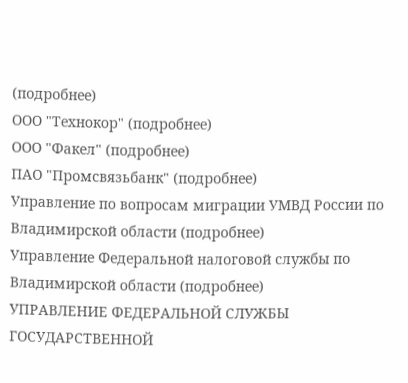(подробнее)
ООО "Технокор" (подробнее)
ООО "Факел" (подробнее)
ПАО "Промсвязьбанк" (подробнее)
Управление по вопросам миграции УМВД России по Владимирской области (подробнее)
Управление Федеральной налоговой службы по Владимирской области (подробнее)
УПРАВЛЕНИЕ ФЕДЕРАЛЬНОЙ СЛУЖБЫ ГОСУДАРСТВЕННОЙ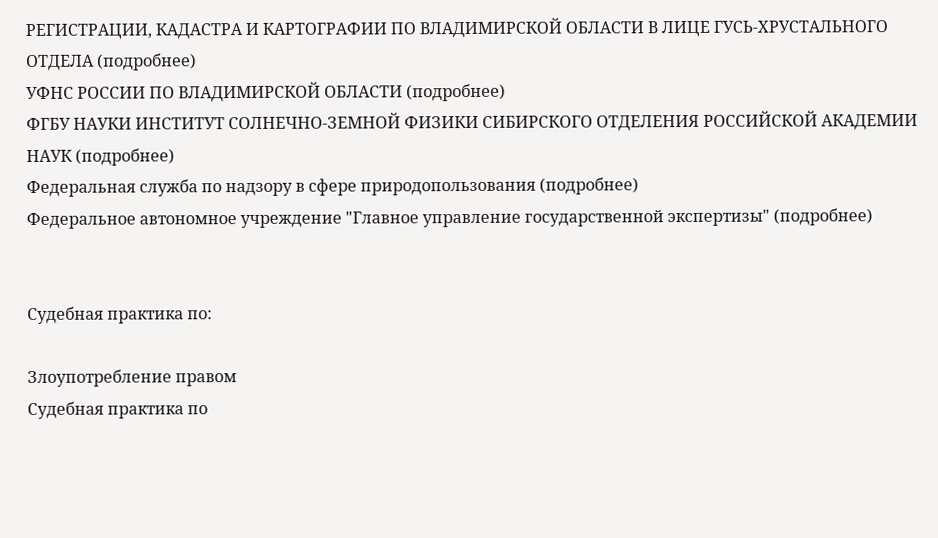РЕГИСТРАЦИИ, КАДАСТРА И КАРТОГРАФИИ ПО ВЛАДИМИРСКОЙ ОБЛАСТИ В ЛИЦЕ ГУСЬ-ХРУСТАЛЬНОГО ОТДЕЛА (подробнее)
УФНС РОССИИ ПО ВЛАДИМИРСКОЙ ОБЛАСТИ (подробнее)
ФГБУ НАУКИ ИНСТИТУТ СОЛНЕЧНО-ЗЕМНОЙ ФИЗИКИ СИБИРСКОГО ОТДЕЛЕНИЯ РОССИЙСКОЙ АКАДЕМИИ НАУК (подробнее)
Федеральная служба по надзору в сфере природопользования (подробнее)
Федеральное автономное учреждение "Главное управление государственной экспертизы" (подробнее)


Судебная практика по:

Злоупотребление правом
Судебная практика по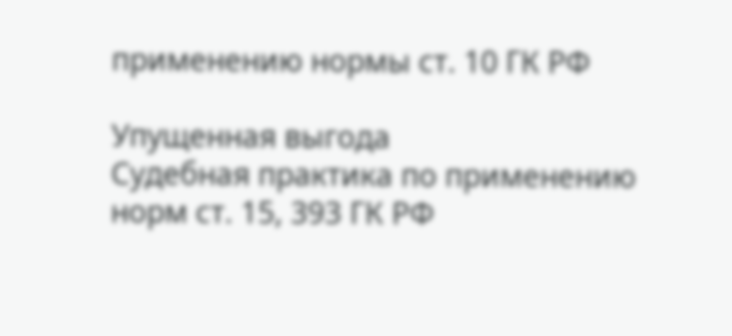применению нормы ст. 10 ГК РФ

Упущенная выгода
Судебная практика по применению норм ст. 15, 393 ГК РФ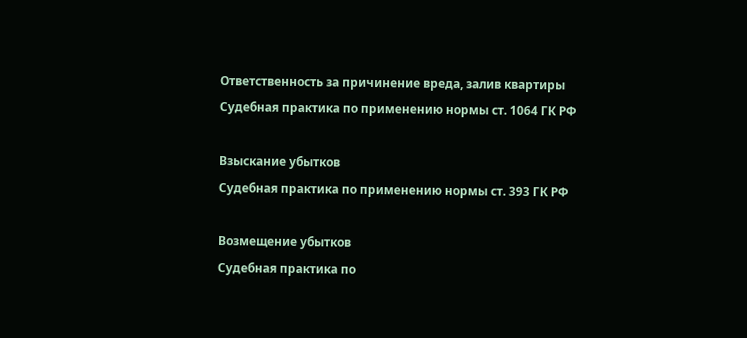Ответственность за причинение вреда, залив квартиры
Судебная практика по применению нормы ст. 1064 ГК РФ

Взыскание убытков
Судебная практика по применению нормы ст. 393 ГК РФ

Возмещение убытков
Судебная практика по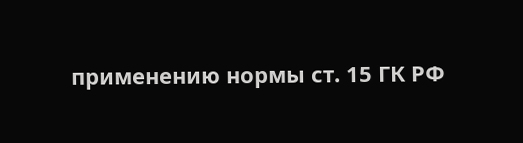применению нормы ст. 15 ГК РФ